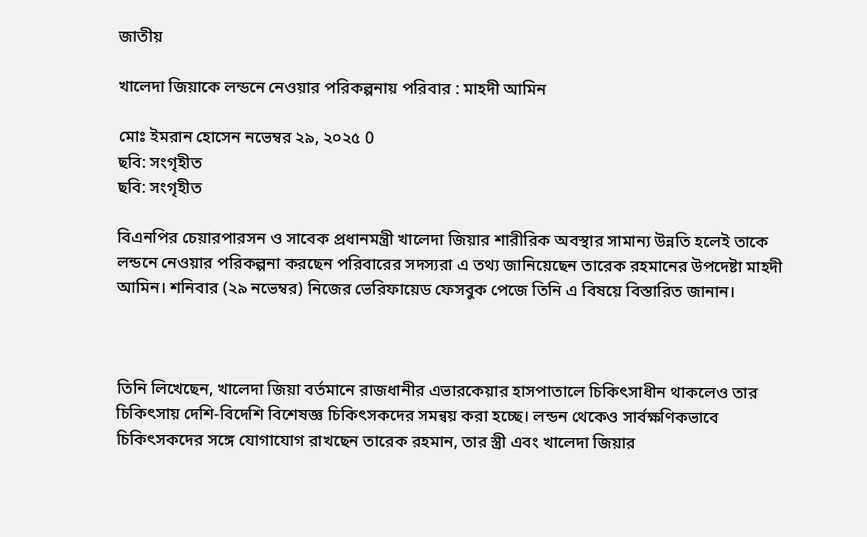জাতীয়

খালেদা জিয়াকে লন্ডনে নেওয়ার পরিকল্পনায় পরিবার : মাহদী আমিন

মোঃ ইমরান হোসেন নভেম্বর ২৯, ২০২৫ 0
ছবি: সংগৃহীত
ছবি: সংগৃহীত

বিএনপির চেয়ারপারসন ও সাবেক প্রধানমন্ত্রী খালেদা জিয়ার শারীরিক অবস্থার সামান্য উন্নতি হলেই তাকে লন্ডনে নেওয়ার পরিকল্পনা করছেন পরিবারের সদস্যরা এ তথ্য জানিয়েছেন তারেক রহমানের উপদেষ্টা মাহদী আমিন। শনিবার (২৯ নভেম্বর) নিজের ভেরিফায়েড ফেসবুক পেজে তিনি এ বিষয়ে বিস্তারিত জানান।



তিনি লিখেছেন, খালেদা জিয়া বর্তমানে রাজধানীর এভারকেয়ার হাসপাতালে চিকিৎসাধীন থাকলেও তার চিকিৎসায় দেশি-বিদেশি বিশেষজ্ঞ চিকিৎসকদের সমন্বয় করা হচ্ছে। লন্ডন থেকেও সার্বক্ষণিকভাবে চিকিৎসকদের সঙ্গে যোগাযোগ রাখছেন তারেক রহমান, তার স্ত্রী এবং খালেদা জিয়ার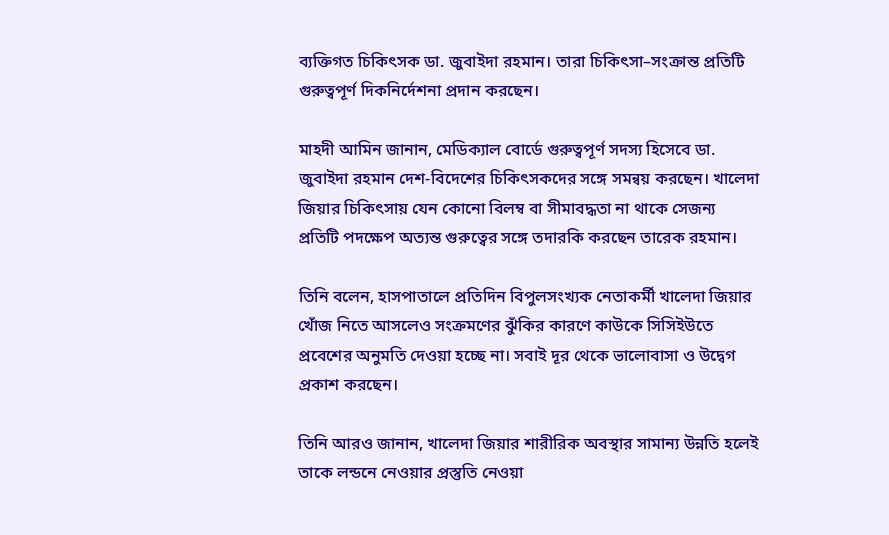ব্যক্তিগত চিকিৎসক ডা. জুবাইদা রহমান। তারা চিকিৎসা–সংক্রান্ত প্রতিটি গুরুত্বপূর্ণ দিকনির্দেশনা প্রদান করছেন।

মাহদী আমিন জানান, মেডিক্যাল বোর্ডে গুরুত্বপূর্ণ সদস্য হিসেবে ডা. জুবাইদা রহমান দেশ-বিদেশের চিকিৎসকদের সঙ্গে সমন্বয় করছেন। খালেদা জিয়ার চিকিৎসায় যেন কোনো বিলম্ব বা সীমাবদ্ধতা না থাকে সেজন্য প্রতিটি পদক্ষেপ অত্যন্ত গুরুত্বের সঙ্গে তদারকি করছেন তারেক রহমান।

তিনি বলেন, হাসপাতালে প্রতিদিন বিপুলসংখ্যক নেতাকর্মী খালেদা জিয়ার খোঁজ নিতে আসলেও সংক্রমণের ঝুঁকির কারণে কাউকে সিসিইউতে প্রবেশের অনুমতি দেওয়া হচ্ছে না। সবাই দূর থেকে ভালোবাসা ও উদ্বেগ প্রকাশ করছেন।

তিনি আরও জানান, খালেদা জিয়ার শারীরিক অবস্থার সামান্য উন্নতি হলেই তাকে লন্ডনে নেওয়ার প্রস্তুতি নেওয়া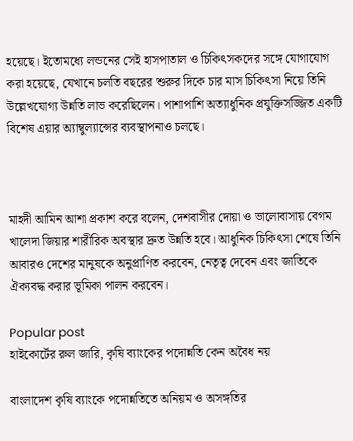হয়েছে। ইতোমধ্যে লন্ডনের সেই হাসপাতাল ও চিকিৎসকদের সঙ্গে যোগাযোগ করা হয়েছে, যেখানে চলতি বছরের শুরুর দিকে চার মাস চিকিৎসা নিয়ে তিনি উল্লেখযোগ্য উন্নতি লাভ করেছিলেন। পাশাপাশি অত্যাধুনিক প্রযুক্তিসজ্জিত একটি বিশেষ এয়ার অ্যাম্বুল্যান্সের ব্যবস্থাপনাও চলছে।



মাহদী আমিন আশা প্রকাশ করে বলেন, দেশবাসীর দোয়া ও ভালোবাসায় বেগম খালেদা জিয়ার শারীরিক অবস্থার দ্রুত উন্নতি হবে। আধুনিক চিকিৎসা শেষে তিনি আবারও দেশের মানুষকে অনুপ্রাণিত করবেন, নেতৃত্ব দেবেন এবং জাতিকে ঐক্যবদ্ধ করার ভূমিকা পালন করবেন।

Popular post
হাইকোর্টের রুল জারি, কৃষি ব্যাংকের পদোন্নতি কেন অবৈধ নয়

বাংলাদেশ কৃষি ব্যাংকে পদোন্নতিতে অনিয়ম ও অসঙ্গতির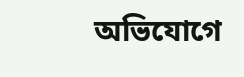অভিযোগে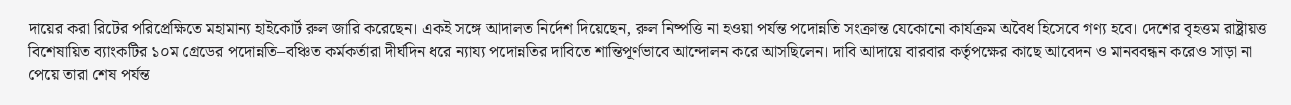দায়ের করা রিটের পরিপ্রেক্ষিতে মহামান্য হাইকোর্ট রুল জারি করেছেন। একই সঙ্গে আদালত নির্দেশ দিয়েছেন, রুল নিষ্পত্তি না হওয়া পর্যন্ত পদোন্নতি সংক্রান্ত যেকোনো কার্যক্রম অবৈধ হিসেবে গণ্য হবে। দেশের বৃহত্তম রাষ্ট্রায়ত্ত বিশেষায়িত ব্যাংকটির ১০ম গ্রেডের পদোন্নতি–বঞ্চিত কর্মকর্তারা দীর্ঘদিন ধরে ন্যায্য পদোন্নতির দাবিতে শান্তিপূর্ণভাবে আন্দোলন করে আসছিলেন। দাবি আদায়ে বারবার কর্তৃপক্ষের কাছে আবেদন ও মানববন্ধন করেও সাড়া না পেয়ে তারা শেষ পর্যন্ত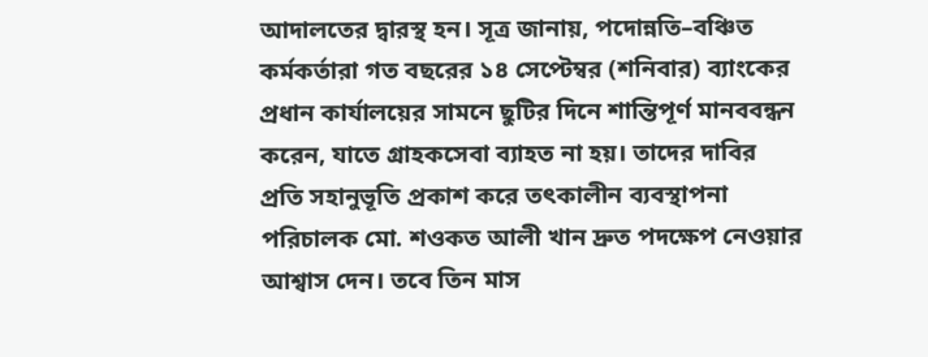আদালতের দ্বারস্থ হন। সূত্র জানায়, পদোন্নতি–বঞ্চিত কর্মকর্তারা গত বছরের ১৪ সেপ্টেম্বর (শনিবার) ব্যাংকের প্রধান কার্যালয়ের সামনে ছুটির দিনে শান্তিপূর্ণ মানববন্ধন করেন, যাতে গ্রাহকসেবা ব্যাহত না হয়। তাদের দাবির প্রতি সহানুভূতি প্রকাশ করে তৎকালীন ব্যবস্থাপনা পরিচালক মো. শওকত আলী খান দ্রুত পদক্ষেপ নেওয়ার আশ্বাস দেন। তবে তিন মাস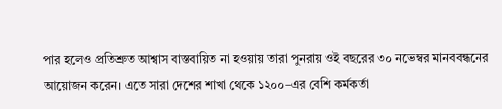পার হলেও প্রতিশ্রুত আশ্বাস বাস্তবায়িত না হওয়ায় তারা পুনরায় ওই বছরের ৩০ নভেম্বর মানববন্ধনের আয়োজন করেন। এতে সারা দেশের শাখা থেকে ১২০০–এর বেশি কর্মকর্তা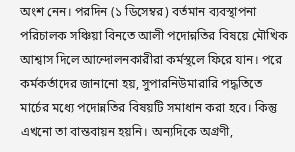অংশ নেন। পরদিন (১ ডিসেম্বর) বর্তমান ব্যবস্থাপনা পরিচালক সঞ্চিয়া বিনতে আলী পদোন্নতির বিষয়ে মৌখিক আশ্বাস দিলে আন্দোলনকারীরা কর্মস্থলে ফিরে যান। পরে কর্মকর্তাদের জানানো হয়, সুপারনিউমারারি পদ্ধতিতে মার্চের মধ্যে পদোন্নতির বিষয়টি সমাধান করা হবে। কিন্তু এখনো তা বাস্তবায়ন হয়নি। অন্যদিকে অগ্রণী,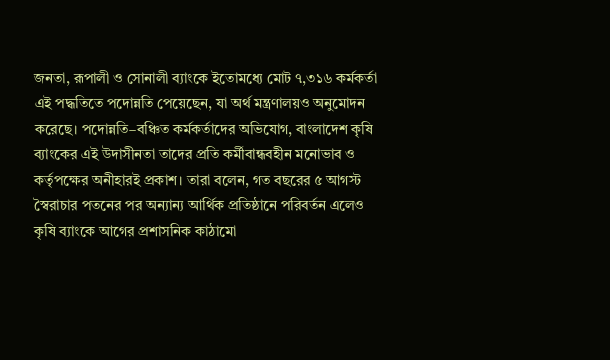জনতা, রূপালী ও সোনালী ব্যাংকে ইতোমধ্যে মোট ৭,৩১৬ কর্মকর্তা এই পদ্ধতিতে পদোন্নতি পেয়েছেন, যা অর্থ মন্ত্রণালয়ও অনুমোদন করেছে। পদোন্নতি–বঞ্চিত কর্মকর্তাদের অভিযোগ, বাংলাদেশ কৃষি ব্যাংকের এই উদাসীনতা তাদের প্রতি কর্মীবান্ধবহীন মনোভাব ও কর্তৃপক্ষের অনীহারই প্রকাশ। তারা বলেন, গত বছরের ৫ আগস্ট স্বৈরাচার পতনের পর অন্যান্য আর্থিক প্রতিষ্ঠানে পরিবর্তন এলেও কৃষি ব্যাংকে আগের প্রশাসনিক কাঠামো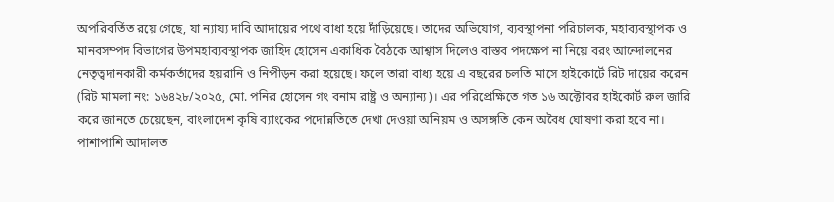অপরিবর্তিত রয়ে গেছে, যা ন্যায্য দাবি আদায়ের পথে বাধা হয়ে দাঁড়িয়েছে। তাদের অভিযোগ, ব্যবস্থাপনা পরিচালক, মহাব্যবস্থাপক ও মানবসম্পদ বিভাগের উপমহাব্যবস্থাপক জাহিদ হোসেন একাধিক বৈঠকে আশ্বাস দিলেও বাস্তব পদক্ষেপ না নিয়ে বরং আন্দোলনের নেতৃত্বদানকারী কর্মকর্তাদের হয়রানি ও নিপীড়ন করা হয়েছে। ফলে তারা বাধ্য হয়ে এ বছরের চলতি মাসে হাইকোর্টে রিট দায়ের করেন (রিট মামলা নং: ১৬৪২৮/২০২৫, মো. পনির হোসেন গং বনাম রাষ্ট্র ও অন্যান্য)। এর পরিপ্রেক্ষিতে গত ১৬ অক্টোবর হাইকোর্ট রুল জারি করে জানতে চেয়েছেন, বাংলাদেশ কৃষি ব্যাংকের পদোন্নতিতে দেখা দেওয়া অনিয়ম ও অসঙ্গতি কেন অবৈধ ঘোষণা করা হবে না। পাশাপাশি আদালত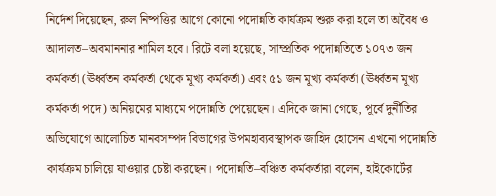নির্দেশ দিয়েছেন, রুল নিষ্পত্তির আগে কোনো পদোন্নতি কার্যক্রম শুরু করা হলে তা অবৈধ ও আদালত–অবমাননার শামিল হবে। রিটে বলা হয়েছে, সাম্প্রতিক পদোন্নতিতে ১০৭৩ জন কর্মকর্তা (ঊর্ধ্বতন কর্মকর্তা থেকে মূখ্য কর্মকর্তা) এবং ৫১ জন মূখ্য কর্মকর্তা (ঊর্ধ্বতন মূখ্য কর্মকর্তা পদে) অনিয়মের মাধ্যমে পদোন্নতি পেয়েছেন। এদিকে জানা গেছে, পূর্বে দুর্নীতির অভিযোগে আলোচিত মানবসম্পদ বিভাগের উপমহাব্যবস্থাপক জাহিদ হোসেন এখনো পদোন্নতি কার্যক্রম চালিয়ে যাওয়ার চেষ্টা করছেন। পদোন্নতি–বঞ্চিত কর্মকর্তারা বলেন, হাইকোর্টের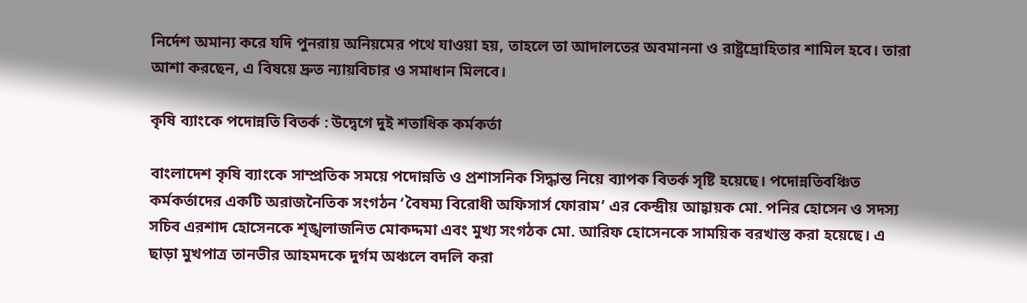নির্দেশ অমান্য করে যদি পুনরায় অনিয়মের পথে যাওয়া হয়, তাহলে তা আদালতের অবমাননা ও রাষ্ট্রদ্রোহিতার শামিল হবে। তারা আশা করছেন, এ বিষয়ে দ্রুত ন্যায়বিচার ও সমাধান মিলবে।

কৃষি ব্যাংকে পদোন্নতি বিতর্ক : উদ্বেগে দুই শতাধিক কর্মকর্তা

বাংলাদেশ কৃষি ব্যাংকে সাম্প্রতিক সময়ে পদোন্নতি ও প্রশাসনিক সিদ্ধান্ত নিয়ে ব্যাপক বিতর্ক সৃষ্টি হয়েছে। পদোন্নতিবঞ্চিত কর্মকর্তাদের একটি অরাজনৈতিক সংগঠন ‘বৈষম্য বিরোধী অফিসার্স ফোরাম’ এর কেন্দ্রীয় আহ্বায়ক মো. পনির হোসেন ও সদস্য সচিব এরশাদ হোসেনকে শৃঙ্খলাজনিত মোকদ্দমা এবং মুখ্য সংগঠক মো. আরিফ হোসেনকে সাময়িক বরখাস্ত করা হয়েছে। এ ছাড়া মুখপাত্র তানভীর আহমদকে দুর্গম অঞ্চলে বদলি করা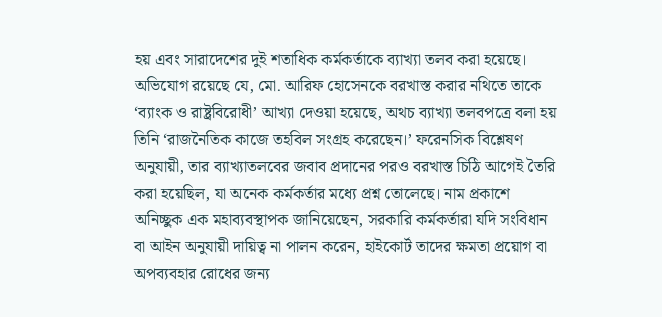হয় এবং সারাদেশের দুই শতাধিক কর্মকর্তাকে ব্যাখ্যা তলব করা হয়েছে। অভিযোগ রয়েছে যে, মো. আরিফ হোসেনকে বরখাস্ত করার নথিতে তাকে ‘ব্যাংক ও রাষ্ট্রবিরোধী’ আখ্যা দেওয়া হয়েছে, অথচ ব্যাখ্যা তলবপত্রে বলা হয় তিনি ‘রাজনৈতিক কাজে তহবিল সংগ্রহ করেছেন।’ ফরেনসিক বিশ্লেষণ অনুযায়ী, তার ব্যাখ্যাতলবের জবাব প্রদানের পরও বরখাস্ত চিঠি আগেই তৈরি করা হয়েছিল, যা অনেক কর্মকর্তার মধ্যে প্রশ্ন তোলেছে। নাম প্রকাশে অনিচ্ছুক এক মহাব্যবস্থাপক জানিয়েছেন, সরকারি কর্মকর্তারা যদি সংবিধান বা আইন অনুযায়ী দায়িত্ব না পালন করেন, হাইকোর্ট তাদের ক্ষমতা প্রয়োগ বা অপব্যবহার রোধের জন্য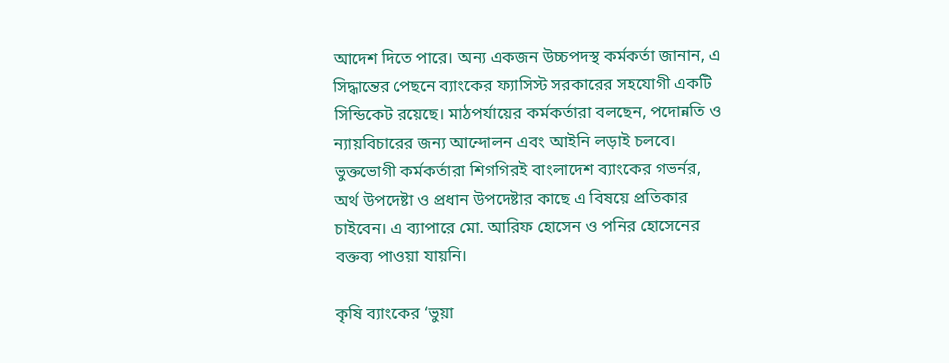আদেশ দিতে পারে। অন্য একজন উচ্চপদস্থ কর্মকর্তা জানান, এ সিদ্ধান্তের পেছনে ব্যাংকের ফ্যাসিস্ট সরকারের সহযোগী একটি সিন্ডিকেট রয়েছে। মাঠপর্যায়ের কর্মকর্তারা বলছেন, পদোন্নতি ও ন্যায়বিচারের জন্য আন্দোলন এবং আইনি লড়াই চলবে। ভুক্তভোগী কর্মকর্তারা শিগগিরই বাংলাদেশ ব্যাংকের গভর্নর, অর্থ উপদেষ্টা ও প্রধান উপদেষ্টার কাছে এ বিষয়ে প্রতিকার চাইবেন। এ ব্যাপারে মো. আরিফ হোসেন ও পনির হোসেনের বক্তব্য পাওয়া যায়নি।

কৃষি ব্যাংকের ‘ভুয়া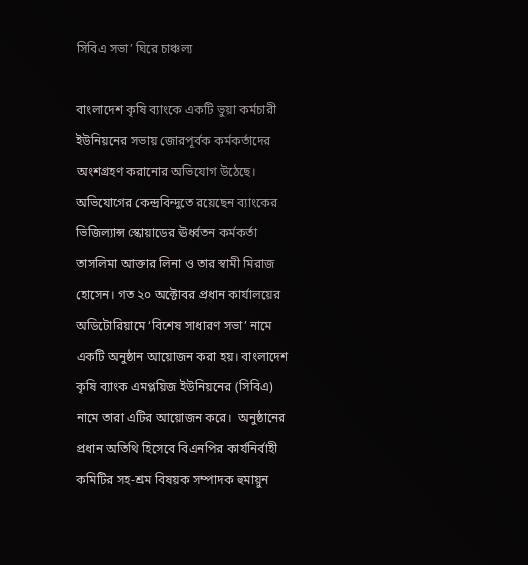সিবিএ সভা’ ঘিরে চাঞ্চল্য

বাংলাদেশ কৃষি ব্যাংকে একটি ভুয়া কর্মচারী ইউনিয়নের সভায় জোরপূর্বক কর্মকর্তাদের অংশগ্রহণ করানোর অভিযোগ উঠেছে। অভিযোগের কেন্দ্রবিন্দুতে রয়েছেন ব্যাংকের ভিজিল্যান্স স্কোয়াডের ঊর্ধ্বতন কর্মকর্তা তাসলিমা আক্তার লিনা ও তার স্বামী মিরাজ হোসেন। গত ২০ অক্টোবর প্রধান কার্যালয়ের অডিটোরিয়ামে ‘বিশেষ সাধারণ সভা’ নামে একটি অনুষ্ঠান আয়োজন করা হয়। বাংলাদেশ কৃষি ব্যাংক এমপ্লয়িজ ইউনিয়নের (সিবিএ) নামে তারা এটির আয়োজন করে।  অনুষ্ঠানের প্রধান অতিথি হিসেবে বিএনপির কার্যনির্বাহী কমিটির সহ-শ্রম বিষয়ক সম্পাদক হুমায়ুন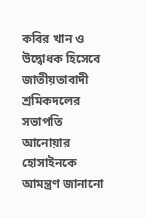কবির খান ও উদ্বোধক হিসেবে জাতীয়তাবাদী শ্রমিকদলের সভাপতি আনোয়ার হোসাইনকে আমন্ত্রণ জানানো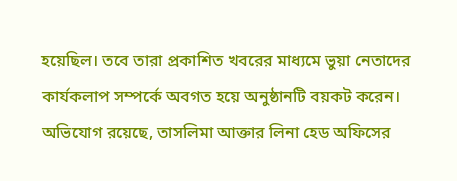হয়েছিল। তবে তারা প্রকাশিত খবরের মাধ্যমে ভুয়া নেতাদের কার্যকলাপ সম্পর্কে অবগত হয়ে অনুষ্ঠানটি বয়কট করেন। অভিযোগ রয়েছে, তাসলিমা আক্তার লিনা হেড অফিসের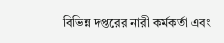বিভিন্ন দপ্তরের নারী কর্মকর্তা এবং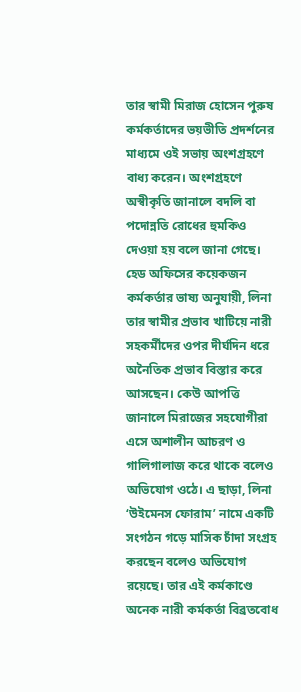তার স্বামী মিরাজ হোসেন পুরুষ কর্মকর্তাদের ভয়ভীতি প্রদর্শনের মাধ্যমে ওই সভায় অংশগ্রহণে বাধ্য করেন। অংশগ্রহণে অস্বীকৃতি জানালে বদলি বা পদোন্নতি রোধের হুমকিও দেওয়া হয় বলে জানা গেছে। হেড অফিসের কয়েকজন কর্মকর্তার ভাষ্য অনুযায়ী, লিনা তার স্বামীর প্রভাব খাটিয়ে নারী সহকর্মীদের ওপর দীর্ঘদিন ধরে অনৈতিক প্রভাব বিস্তার করে আসছেন। কেউ আপত্তি জানালে মিরাজের সহযোগীরা এসে অশালীন আচরণ ও গালিগালাজ করে থাকে বলেও অভিযোগ ওঠে। এ ছাড়া, লিনা ‘উইমেনস ফোরাম’ নামে একটি সংগঠন গড়ে মাসিক চাঁদা সংগ্রহ করছেন বলেও অভিযোগ রয়েছে। তার এই কর্মকাণ্ডে অনেক নারী কর্মকর্তা বিব্রতবোধ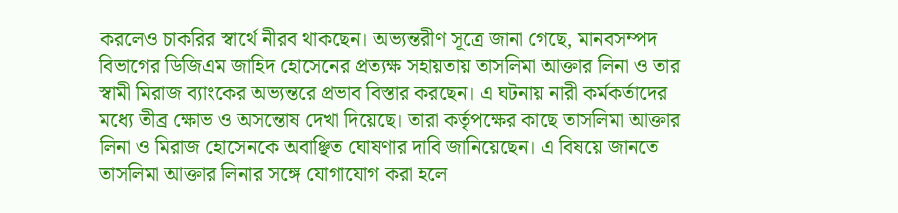করলেও চাকরির স্বার্থে নীরব থাকছেন। অভ্যন্তরীণ সূত্রে জানা গেছে, মানবসম্পদ বিভাগের ডিজিএম জাহিদ হোসেনের প্রত্যক্ষ সহায়তায় তাসলিমা আক্তার লিনা ও তার স্বামী মিরাজ ব্যাংকের অভ্যন্তরে প্রভাব বিস্তার করছেন। এ ঘটনায় নারী কর্মকর্তাদের মধ্যে তীব্র ক্ষোভ ও অসন্তোষ দেখা দিয়েছে। তারা কর্তৃপক্ষের কাছে তাসলিমা আক্তার লিনা ও মিরাজ হোসেনকে অবাঞ্ছিত ঘোষণার দাবি জানিয়েছেন। এ বিষয়ে জানতে তাসলিমা আক্তার লিনার সঙ্গে যোগাযোগ করা হলে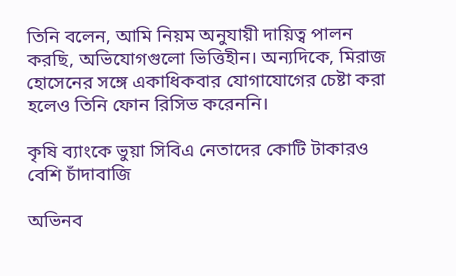তিনি বলেন, আমি নিয়ম অনুযায়ী দায়িত্ব পালন করছি, অভিযোগগুলো ভিত্তিহীন। অন্যদিকে, মিরাজ হোসেনের সঙ্গে একাধিকবার যোগাযোগের চেষ্টা করা হলেও তিনি ফোন রিসিভ করেননি।

কৃষি ব্যাংকে ভুয়া সিবিএ নেতাদের কোটি টাকারও বেশি চাঁদাবাজি

অভিনব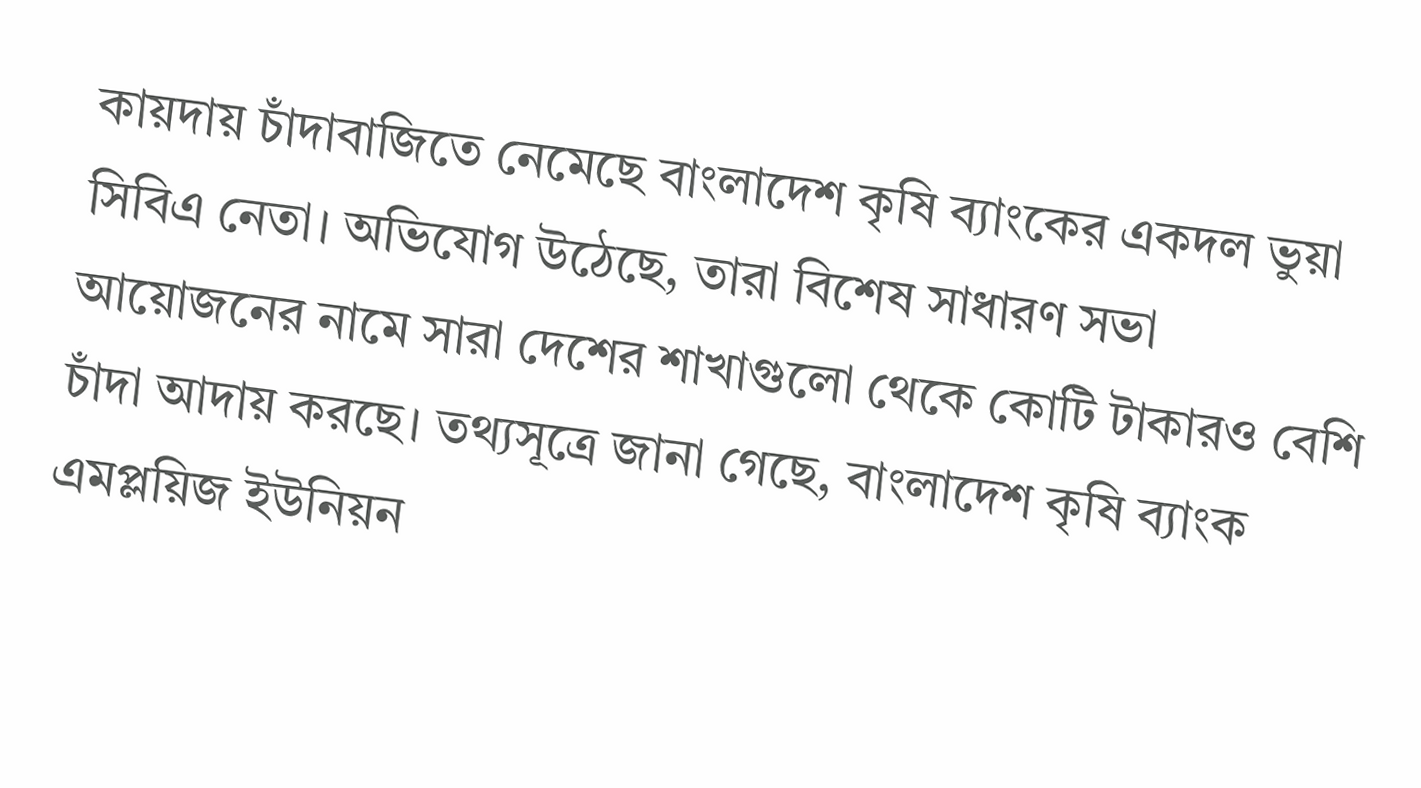কায়দায় চাঁদাবাজিতে নেমেছে বাংলাদেশ কৃষি ব্যাংকের একদল ভুয়া সিবিএ নেতা। অভিযোগ উঠেছে, তারা বিশেষ সাধারণ সভা আয়োজনের নামে সারা দেশের শাখাগুলো থেকে কোটি টাকারও বেশি চাঁদা আদায় করছে। তথ্যসূত্রে জানা গেছে, বাংলাদেশ কৃষি ব্যাংক এমপ্লয়িজ ইউনিয়ন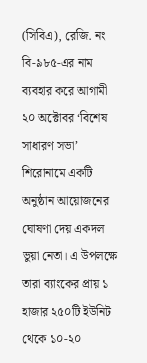(সিবিএ), রেজি. নং বি-৯৮৫-এর নাম ব্যবহার করে আগামী ২০ অক্টোবর ‘বিশেষ সাধারণ সভা’ শিরোনামে একটি অনুষ্ঠান আয়োজনের ঘোষণা দেয় একদল ভুয়া নেতা। এ উপলক্ষে তারা ব্যাংকের প্রায় ১ হাজার ২৫০টি ইউনিট থেকে ১০-২০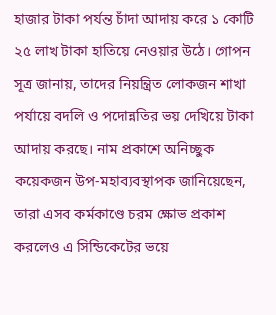হাজার টাকা পর্যন্ত চাঁদা আদায় করে ১ কোটি ২৫ লাখ টাকা হাতিয়ে নেওয়ার উঠে। গোপন সূত্র জানায়, তাদের নিয়ন্ত্রিত লোকজন শাখা পর্যায়ে বদলি ও পদোন্নতির ভয় দেখিয়ে টাকা আদায় করছে। নাম প্রকাশে অনিচ্ছুক কয়েকজন উপ-মহাব্যবস্থাপক জানিয়েছেন, তারা এসব কর্মকাণ্ডে চরম ক্ষোভ প্রকাশ করলেও এ সিন্ডিকেটের ভয়ে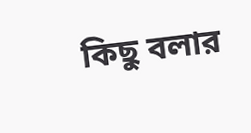কিছু বলার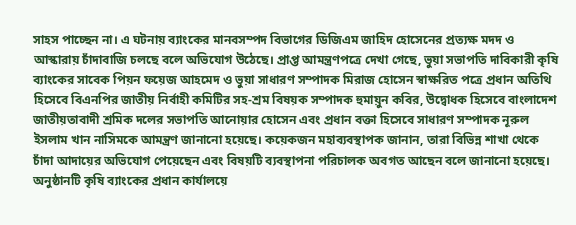সাহস পাচ্ছেন না। এ ঘটনায় ব্যাংকের মানবসম্পদ বিভাগের ডিজিএম জাহিদ হোসেনের প্রত্যক্ষ মদদ ও আস্কারায় চাঁদাবাজি চলছে বলে অভিযোগ উঠেছে। প্রাপ্ত আমন্ত্রণপত্রে দেখা গেছে, ভুয়া সভাপতি দাবিকারী কৃষি ব্যাংকের সাবেক পিয়ন ফয়েজ আহমেদ ও ভুয়া সাধারণ সম্পাদক মিরাজ হোসেন স্বাক্ষরিত পত্রে প্রধান অতিথি হিসেবে বিএনপির জাতীয় নির্বাহী কমিটির সহ-শ্রম বিষয়ক সম্পাদক হুমায়ুন কবির, উদ্বোধক হিসেবে বাংলাদেশ জাতীয়তাবাদী শ্রমিক দলের সভাপতি আনোয়ার হোসেন এবং প্রধান বক্তা হিসেবে সাধারণ সম্পাদক নূরুল ইসলাম খান নাসিমকে আমন্ত্রণ জানানো হয়েছে। কয়েকজন মহাব্যবস্থাপক জানান, তারা বিভিন্ন শাখা থেকে চাঁদা আদায়ের অভিযোগ পেয়েছেন এবং বিষয়টি ব্যবস্থাপনা পরিচালক অবগত আছেন বলে জানানো হয়েছে। অনুষ্ঠানটি কৃষি ব্যাংকের প্রধান কার্যালয়ে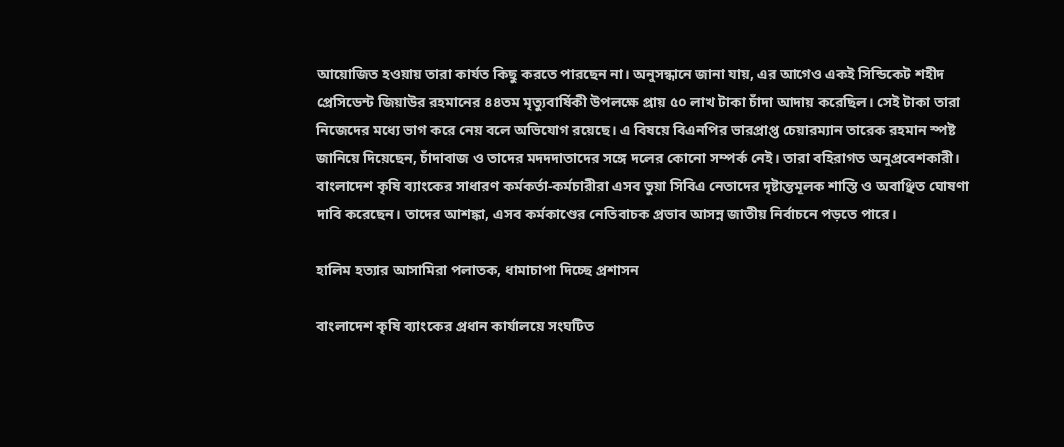আয়োজিত হওয়ায় তারা কার্যত কিছু করতে পারছেন না। অনুসন্ধানে জানা যায়, এর আগেও একই সিন্ডিকেট শহীদ প্রেসিডেন্ট জিয়াউর রহমানের ৪৪তম মৃত্যুবার্ষিকী উপলক্ষে প্রায় ৫০ লাখ টাকা চাঁদা আদায় করেছিল। সেই টাকা তারা নিজেদের মধ্যে ভাগ করে নেয় বলে অভিযোগ রয়েছে। এ বিষয়ে বিএনপির ভারপ্রাপ্ত চেয়ারম্যান তারেক রহমান স্পষ্ট জানিয়ে দিয়েছেন, চাঁদাবাজ ও তাদের মদদদাতাদের সঙ্গে দলের কোনো সম্পর্ক নেই। তারা বহিরাগত অনুপ্রবেশকারী। বাংলাদেশ কৃষি ব্যাংকের সাধারণ কর্মকর্তা-কর্মচারীরা এসব ভুয়া সিবিএ নেতাদের দৃষ্টান্তমূলক শাস্তি ও অবাঞ্ছিত ঘোষণা দাবি করেছেন। তাদের আশঙ্কা, এসব কর্মকাণ্ডের নেতিবাচক প্রভাব আসন্ন জাতীয় নির্বাচনে পড়তে পারে।

হালিম হত্যার আসামিরা পলাতক, ধামাচাপা দিচ্ছে প্রশাসন

বাংলাদেশ কৃষি ব্যাংকের প্রধান কার্যালয়ে সংঘটিত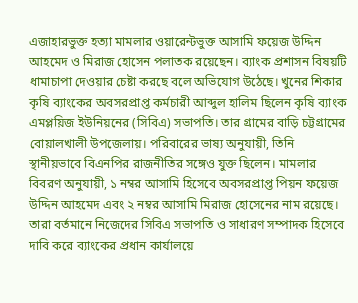এজাহারভুক্ত হত্যা মামলার ওয়ারেন্টভুক্ত আসামি ফয়েজ উদ্দিন আহমেদ ও মিরাজ হোসেন পলাতক রয়েছেন। ব্যাংক প্রশাসন বিষয়টি ধামাচাপা দেওয়ার চেষ্টা করছে বলে অভিযোগ উঠেছে। খুনের শিকার কৃষি ব্যাংকের অবসরপ্রাপ্ত কর্মচারী আব্দুল হালিম ছিলেন কৃষি ব্যাংক এমপ্লয়িজ ইউনিয়নের (সিবিএ) সভাপতি। তার গ্রামের বাড়ি চট্টগ্রামের বোয়ালখালী উপজেলায়। পরিবারের ভাষ্য অনুযায়ী, তিনি স্থানীয়ভাবে বিএনপির রাজনীতির সঙ্গেও যুক্ত ছিলেন। মামলার বিবরণ অনুযায়ী, ১ নম্বর আসামি হিসেবে অবসরপ্রাপ্ত পিয়ন ফয়েজ উদ্দিন আহমেদ এবং ২ নম্বর আসামি মিরাজ হোসেনের নাম রয়েছে। তারা বর্তমানে নিজেদের সিবিএ সভাপতি ও সাধারণ সম্পাদক হিসেবে দাবি করে ব্যাংকের প্রধান কার্যালয়ে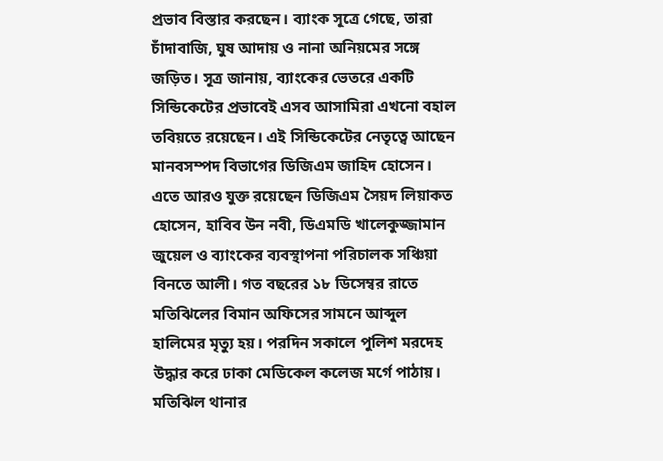প্রভাব বিস্তার করছেন। ব্যাংক সূত্রে গেছে, তারা চাঁদাবাজি, ঘুষ আদায় ও নানা অনিয়মের সঙ্গে জড়িত। সূত্র জানায়, ব্যাংকের ভেতরে একটি সিন্ডিকেটের প্রভাবেই এসব আসামিরা এখনো বহাল তবিয়তে রয়েছেন। এই সিন্ডিকেটের নেতৃত্বে আছেন মানবসম্পদ বিভাগের ডিজিএম জাহিদ হোসেন। এতে আরও যুক্ত রয়েছেন ডিজিএম সৈয়দ লিয়াকত হোসেন, হাবিব উন নবী, ডিএমডি খালেকুজ্জামান জুয়েল ও ব্যাংকের ব্যবস্থাপনা পরিচালক সঞ্চিয়া বিনতে আলী। গত বছরের ১৮ ডিসেম্বর রাতে মতিঝিলের বিমান অফিসের সামনে আব্দুল হালিমের মৃত্যু হয়। পরদিন সকালে পুলিশ মরদেহ উদ্ধার করে ঢাকা মেডিকেল কলেজ মর্গে পাঠায়। মতিঝিল থানার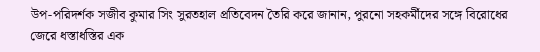উপ-পরিদর্শক সজীব কুমার সিং সুরতহাল প্রতিবেদন তৈরি করে জানান, পুরনো সহকর্মীদের সঙ্গে বিরোধের জেরে ধস্তাধস্তির এক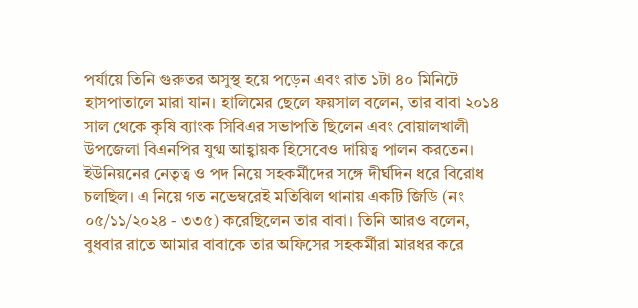পর্যায়ে তিনি গুরুতর অসুস্থ হয়ে পড়েন এবং রাত ১টা ৪০ মিনিটে হাসপাতালে মারা যান। হালিমের ছেলে ফয়সাল বলেন, তার বাবা ২০১৪ সাল থেকে কৃষি ব্যাংক সিবিএর সভাপতি ছিলেন এবং বোয়ালখালী উপজেলা বিএনপির যুগ্ম আহ্বায়ক হিসেবেও দায়িত্ব পালন করতেন। ইউনিয়নের নেতৃত্ব ও পদ নিয়ে সহকর্মীদের সঙ্গে দীর্ঘদিন ধরে বিরোধ চলছিল। এ নিয়ে গত নভেম্বরেই মতিঝিল থানায় একটি জিডি (নং ০৫/১১/২০২৪ - ৩৩৫) করেছিলেন তার বাবা। তিনি আরও বলেন, বুধবার রাতে আমার বাবাকে তার অফিসের সহকর্মীরা মারধর করে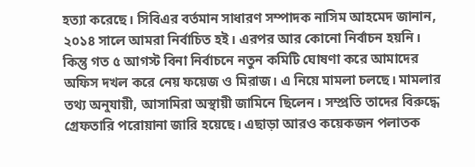হত্যা করেছে। সিবিএর বর্তমান সাধারণ সম্পাদক নাসিম আহমেদ জানান, ২০১৪ সালে আমরা নির্বাচিত হই। এরপর আর কোনো নির্বাচন হয়নি। কিন্তু গত ৫ আগস্ট বিনা নির্বাচনে নতুন কমিটি ঘোষণা করে আমাদের অফিস দখল করে নেয় ফয়েজ ও মিরাজ। এ নিয়ে মামলা চলছে। মামলার তথ্য অনুযায়ী, আসামিরা অস্থায়ী জামিনে ছিলেন। সম্প্রতি তাদের বিরুদ্ধে গ্রেফতারি পরোয়ানা জারি হয়েছে। এছাড়া আরও কয়েকজন পলাতক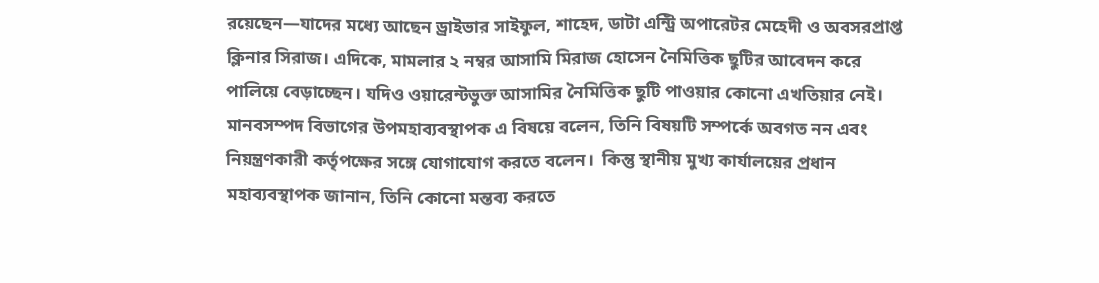রয়েছেন—যাদের মধ্যে আছেন ড্রাইভার সাইফুল, শাহেদ, ডাটা এন্ট্রি অপারেটর মেহেদী ও অবসরপ্রাপ্ত ক্লিনার সিরাজ। এদিকে, মামলার ২ নম্বর আসামি মিরাজ হোসেন নৈমিত্তিক ছুটির আবেদন করে পালিয়ে বেড়াচ্ছেন। যদিও ওয়ারেন্টভুক্ত আসামির নৈমিত্তিক ছুটি পাওয়ার কোনো এখতিয়ার নেই। মানবসম্পদ বিভাগের উপমহাব্যবস্থাপক এ বিষয়ে বলেন, তিনি বিষয়টি সম্পর্কে অবগত নন এবং নিয়ন্ত্রণকারী কর্তৃপক্ষের সঙ্গে যোগাযোগ করতে বলেন।  কিন্তু স্থানীয় মুখ্য কার্যালয়ের প্রধান মহাব্যবস্থাপক জানান, তিনি কোনো মন্তব্য করতে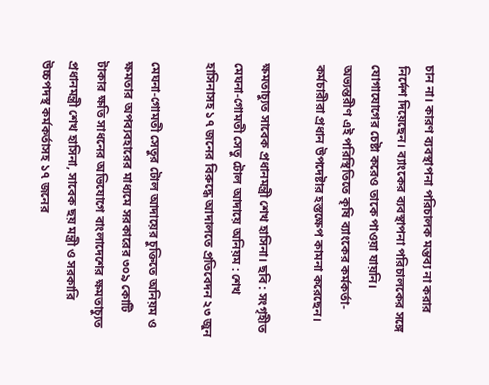চান না। কারণ ব্যবস্থাপনা পরিচালক মন্তব্য না করার নির্দেশ দিয়েছেন। ব্যাংকের ব্যবস্থাপনা পরিচালকের সঙ্গে যোগাযোগের চেষ্টা করেও তাকে পাওয়া যায়নি। অভ্যন্তরীণ এই পরিস্থিতিতে কৃষি ব্যাংকের কর্মকর্তা-কর্মচারীরা প্রধান উপদেষ্টার হস্তক্ষেপ কামনা করেছেন।

ক্ষমতাচ্যুত সাবেক প্রধানমন্ত্রী শেখ হাসিনা। ছবি : সংগৃহীত
মেঘনা-গোমতী সেতু টোল আদায়ে অনিয়ম : শেখ হাসিনাসহ ১৭ জনের বিরুদ্ধে আদালতে প্রতিবেদন ২৩ জুন

মেঘনা-গোমতী সেতুর টোল আদায়ের চুক্তিতে অনিয়ম ও ক্ষমতার অপব্যবহারের মাধ্যমে সরকারের ৩০৯ কোটি টাকার ক্ষতি সাধনের অভিযোগে বাংলাদেশের ক্ষমতাচ্যুত প্রধানমন্ত্রী শেখ হাসিনা, সাবেক ছয় মন্ত্রী ও সরকারি উচ্চপদস্থ কর্মকর্তাসহ ১৭ জনের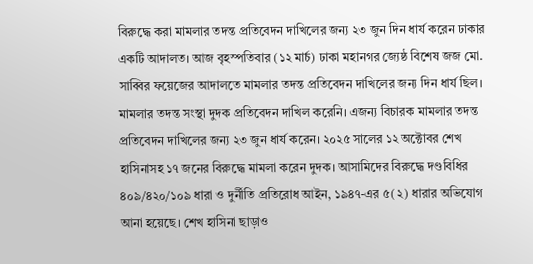বিরুদ্ধে করা মামলার তদন্ত প্রতিবেদন দাখিলের জন্য ২৩ জুন দিন ধার্য করেন ঢাকার একটি আদালত। আজ বৃহস্পতিবার (১২ মার্চ) ঢাকা মহানগর জ্যেষ্ঠ বিশেষ জজ মো. সাব্বির ফয়েজের আদালতে মামলার তদন্ত প্রতিবেদন দাখিলের জন্য দিন ধার্য ছিল। মামলার তদন্ত সংস্থা দুদক প্রতিবেদন দাখিল করেনি। এজন্য বিচারক মামলার তদন্ত প্রতিবেদন দাখিলের জন্য ২৩ জুন ধার্য করেন। ২০২৫ সালের ১২ অক্টোবর শেখ হাসিনাসহ ১৭ জনের বিরুদ্ধে মামলা করেন দুদক। আসামিদের বিরুদ্ধে দণ্ডবিধির ৪০৯/৪২০/১০৯ ধারা ও দুর্নীতি প্রতিরোধ আইন, ১৯৪৭-এর ৫(২) ধারার অভিযোগ আনা হয়েছে। শেখ হাসিনা ছাড়াও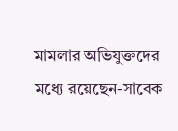মামলার অভিযুক্তদের মধ্যে রয়েছেন-সাবেক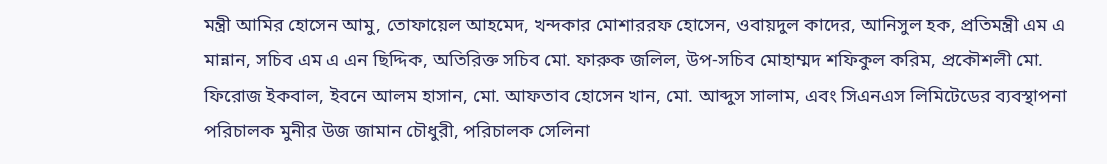মন্ত্রী আমির হোসেন আমু, তোফায়েল আহমেদ, খন্দকার মোশাররফ হোসেন, ওবায়দুল কাদের, আনিসুল হক, প্রতিমন্ত্রী এম এ মান্নান, সচিব এম এ এন ছিদ্দিক, অতিরিক্ত সচিব মো. ফারুক জলিল, উপ-সচিব মোহাম্মদ শফিকুল করিম, প্রকৌশলী মো. ফিরোজ ইকবাল, ইবনে আলম হাসান, মো. আফতাব হোসেন খান, মো. আব্দুস সালাম, এবং সিএনএস লিমিটেডের ব্যবস্থাপনা পরিচালক মুনীর উজ জামান চৌধুরী, পরিচালক সেলিনা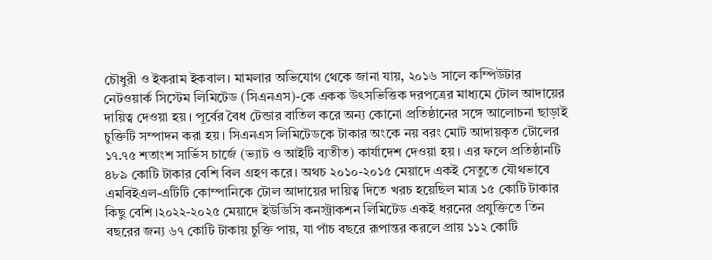চৌধুরী ও ইকরাম ইকবাল। মামলার অভিযোগ থেকে জানা যায়, ২০১৬ সালে কম্পিউটার নেটওয়ার্ক সিস্টেম লিমিটেড (সিএনএস)-কে একক উৎসভিত্তিক দরপত্রের মাধ্যমে টোল আদায়ের দায়িত্ব দেওয়া হয়। পূর্বের বৈধ টেন্ডার বাতিল করে অন্য কোনো প্রতিষ্ঠানের সঙ্গে আলোচনা ছাড়াই চুক্তিটি সম্পাদন করা হয়। সিএনএস লিমিটেডকে টাকার অংকে নয় বরং মোট আদায়কৃত টোলের ১৭.৭৫ শতাংশ সার্ভিস চার্জে (ভ্যাট ও আইটি ব্যতীত) কার্যাদেশ দেওয়া হয়। এর ফলে প্রতিষ্ঠানটি ৪৮৯ কোটি টাকার বেশি বিল গ্রহণ করে। অথচ ২০১০-২০১৫ মেয়াদে একই সেতুতে যৌথভাবে এমবিইএল-এটিটি কোম্পানিকে টোল আদায়ের দায়িত্ব দিতে খরচ হয়েছিল মাত্র ১৫ কোটি টাকার কিছু বেশি।২০২২-২০২৫ মেয়াদে ইউডিসি কনস্ট্রাকশন লিমিটেড একই ধরনের প্রযুক্তিতে তিন বছরের জন্য ৬৭ কোটি টাকায় চুক্তি পায়, যা পাঁচ বছরে রূপান্তর করলে প্রায় ১১২ কোটি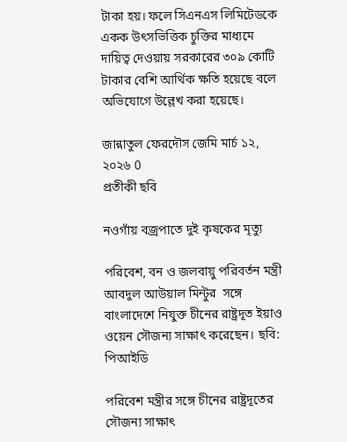টাকা হয়। ফলে সিএনএস লিমিটেডকে একক উৎসভিত্তিক চুক্তির মাধ্যমে দায়িত্ব দেওয়ায় সরকারের ৩০৯ কোটি টাকার বেশি আর্থিক ক্ষতি হয়েছে বলে অভিযোগে উল্লেখ করা হয়েছে।

জান্নাতুল ফেরদৌস জেমি মার্চ ১২, ২০২৬ 0
প্রতীকী ছবি

নওগাঁয় বজ্রপাতে দুই কৃষকের মৃত্যু

পরিবেশ, বন ও জলবায়ু পরিবর্তন মন্ত্রী আবদুল আউয়াল মিন্টুর  সঙ্গে বাংলাদেশে নিযুক্ত চীনের রাষ্ট্রদূত ইয়াও ওয়েন সৌজন্য সাক্ষাৎ করেছেন। ছবি: পিআইডি

পরিবেশ মন্ত্রীর সঙ্গে চীনের রাষ্ট্রদূতের সৌজন্য সাক্ষাৎ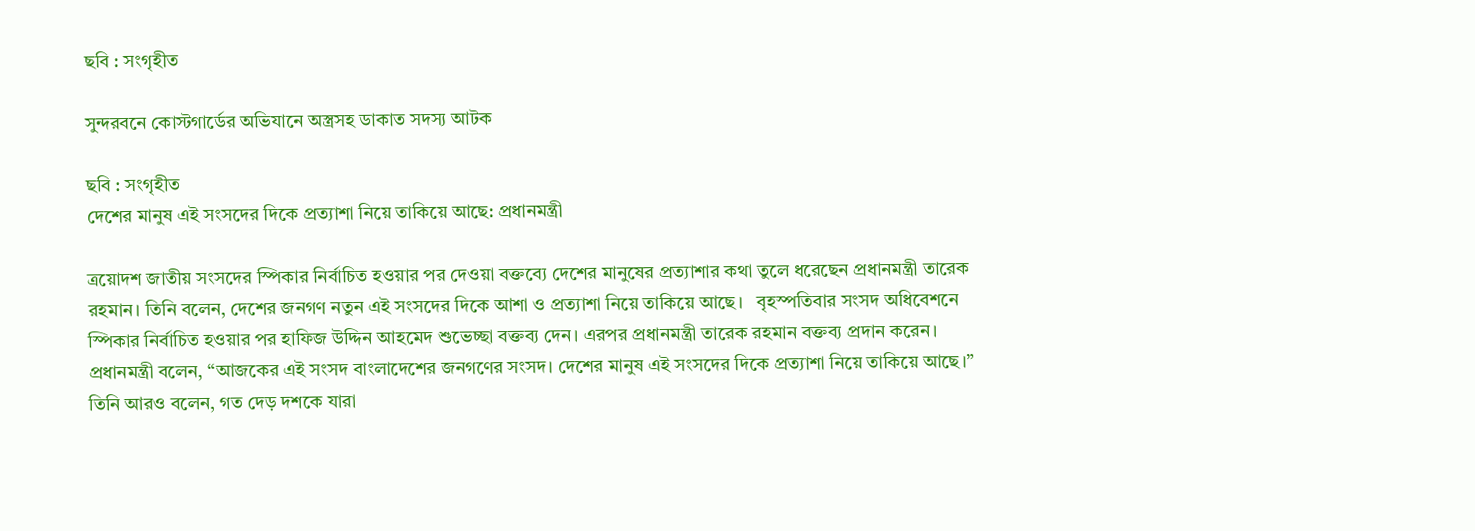ছবি : সংগৃহীত

সুন্দরবনে কোস্টগার্ডের অভিযানে অস্ত্রসহ ডাকাত সদস্য আটক

ছবি : সংগৃহীত
দেশের মানুষ এই সংসদের দিকে প্রত্যাশা নিয়ে তাকিয়ে আছে: প্রধানমন্ত্রী

ত্রয়োদশ জাতীয় সংসদের স্পিকার নির্বাচিত হওয়ার পর দেওয়া বক্তব্যে দেশের মানুষের প্রত্যাশার কথা তুলে ধরেছেন প্রধানমন্ত্রী তারেক রহমান। তিনি বলেন, দেশের জনগণ নতুন এই সংসদের দিকে আশা ও প্রত্যাশা নিয়ে তাকিয়ে আছে।   বৃহস্পতিবার সংসদ অধিবেশনে স্পিকার নির্বাচিত হওয়ার পর হাফিজ উদ্দিন আহমেদ শুভেচ্ছা বক্তব্য দেন। এরপর প্রধানমন্ত্রী তারেক রহমান বক্তব্য প্রদান করেন।   প্রধানমন্ত্রী বলেন, “আজকের এই সংসদ বাংলাদেশের জনগণের সংসদ। দেশের মানুষ এই সংসদের দিকে প্রত্যাশা নিয়ে তাকিয়ে আছে।”   তিনি আরও বলেন, গত দেড় দশকে যারা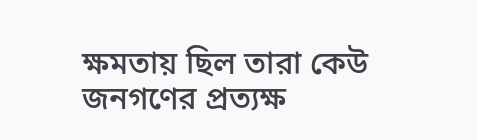ক্ষমতায় ছিল তারা কেউ জনগণের প্রত্যক্ষ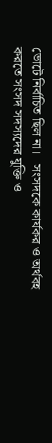ভোটে নির্বাচিত ছিল না।   সংসদকে কার্যকর ও অর্থবহ করতে সংসদ সদস্যদের যুক্তি ও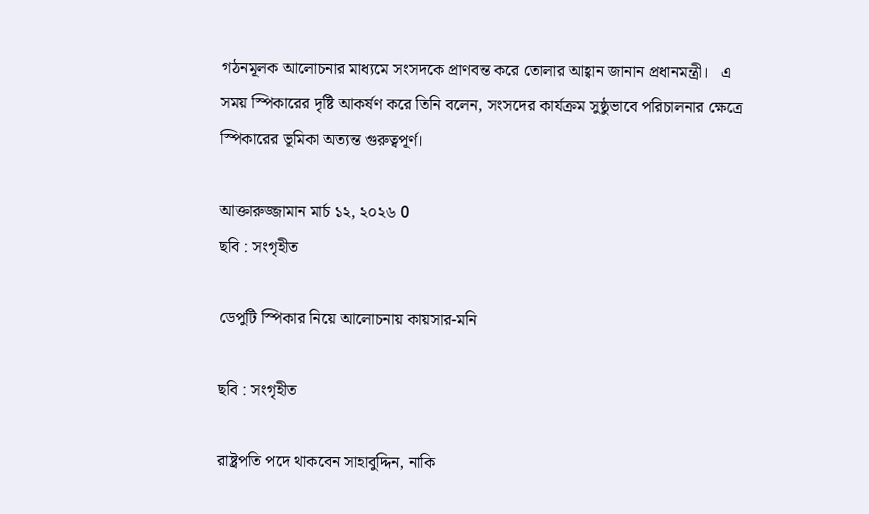গঠনমূলক আলোচনার মাধ্যমে সংসদকে প্রাণবন্ত করে তোলার আহ্বান জানান প্রধানমন্ত্রী।   এ সময় স্পিকারের দৃষ্টি আকর্ষণ করে তিনি বলেন, সংসদের কার্যক্রম সুষ্ঠুভাবে পরিচালনার ক্ষেত্রে স্পিকারের ভূমিকা অত্যন্ত গুরুত্বপূর্ণ।

আক্তারুজ্জামান মার্চ ১২, ২০২৬ 0
ছবি : সংগৃহীত

ডেপুটি স্পিকার নিয়ে আলোচনায় কায়সার-মনি

ছবি : সংগৃহীত

রাষ্ট্রপতি পদে থাকবেন সাহাবুদ্দিন, নাকি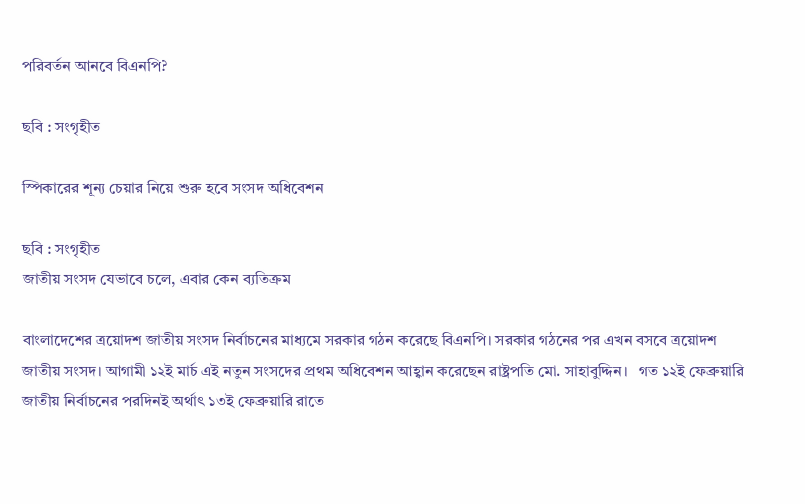পরিবর্তন আনবে বিএনপি?

ছবি : সংগৃহীত

স্পিকারের শূন্য চেয়ার নিয়ে শুরু হবে সংসদ অধিবেশন

ছবি : সংগৃহীত
জাতীয় সংসদ যেভাবে চলে, এবার কেন ব্যতিক্রম

বাংলাদেশের ত্রয়োদশ জাতীয় সংসদ নির্বাচনের মাধ্যমে সরকার গঠন করেছে বিএনপি। সরকার গঠনের পর এখন বসবে ত্রয়োদশ জাতীয় সংসদ। আগামী ১২ই মার্চ এই নতুন সংসদের প্রথম অধিবেশন আহ্বান করেছেন রাষ্ট্রপতি মো. সাহাবুদ্দিন।   গত ১২ই ফেব্রুয়ারি জাতীয় নির্বাচনের পরদিনই অর্থাৎ ১৩ই ফেব্রুয়ারি রাতে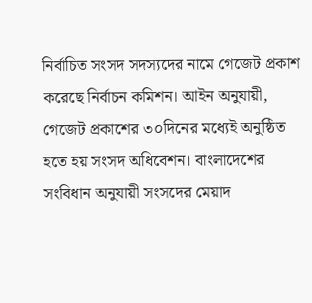নির্বাচিত সংসদ সদস্যদের নামে গেজেট প্রকাশ করেছে নির্বাচন কমিশন। আইন অনুযায়ী, গেজেট প্রকাশের ৩০দিনের মধ্যেই অনুষ্ঠিত হতে হয় সংসদ অধিবেশন। বাংলাদেশের সংবিধান অনুযায়ী সংসদের মেয়াদ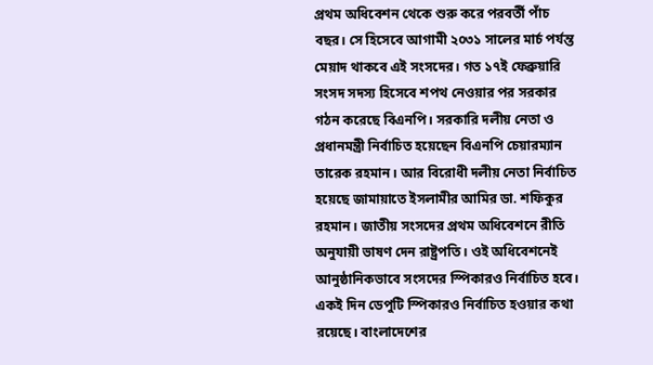প্রথম অধিবেশন থেকে শুরু করে পরবর্তী পাঁচ বছর। সে হিসেবে আগামী ২০৩১ সালের মার্চ পর্যন্ত মেয়াদ থাকবে এই সংসদের। গত ১৭ই ফেব্রুয়ারি সংসদ সদস্য হিসেবে শপথ নেওয়ার পর সরকার গঠন করেছে বিএনপি। সরকারি দলীয় নেতা ও প্রধানমন্ত্রী নির্বাচিত হয়েছেন বিএনপি চেয়ারম্যান তারেক রহমান। আর বিরোধী দলীয় নেতা নির্বাচিত হয়েছে জামায়াতে ইসলামীর আমির ডা. শফিকুর রহমান। জাতীয় সংসদের প্রথম অধিবেশনে রীতি অনুযায়ী ভাষণ দেন রাষ্ট্রপতি। ওই অধিবেশনেই আনুষ্ঠানিকভাবে সংসদের স্পিকারও নির্বাচিত হবে। একই দিন ডেপুটি স্পিকারও নির্বাচিত হওয়ার কথা রয়েছে। বাংলাদেশের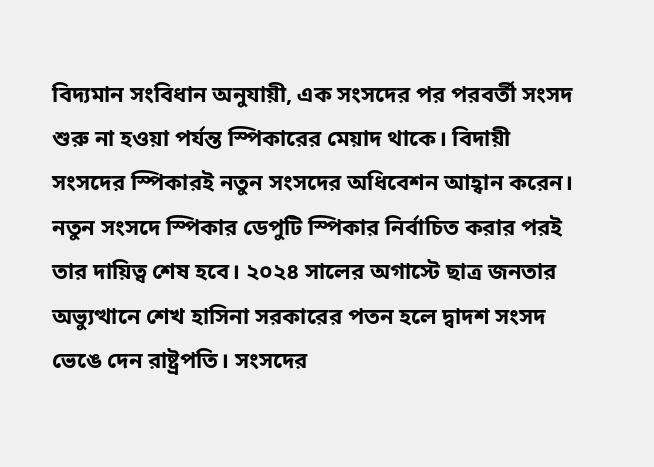বিদ্যমান সংবিধান অনুযায়ী, এক সংসদের পর পরবর্তী সংসদ শুরু না হওয়া পর্যন্ত স্পিকারের মেয়াদ থাকে। বিদায়ী সংসদের স্পিকারই নতুন সংসদের অধিবেশন আহ্বান করেন। নতুন সংসদে স্পিকার ডেপুটি স্পিকার নির্বাচিত করার পরই তার দায়িত্ব শেষ হবে। ২০২৪ সালের অগাস্টে ছাত্র জনতার অভ্যুত্থানে শেখ হাসিনা সরকারের পতন হলে দ্বাদশ সংসদ ভেঙে দেন রাষ্ট্রপতি। সংসদের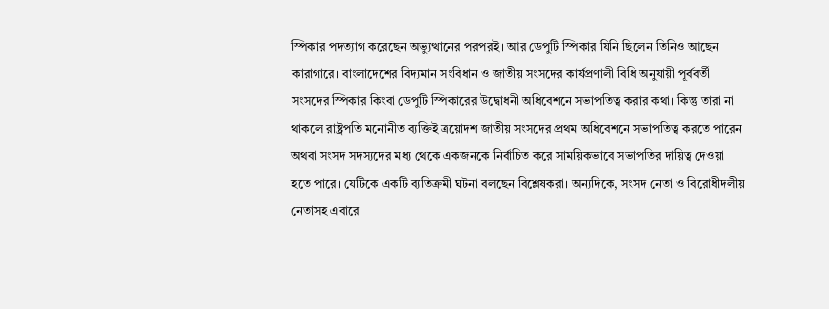স্পিকার পদত্যাগ করেছেন অভ্যুত্থানের পরপরই। আর ডেপুটি স্পিকার যিনি ছিলেন তিনিও আছেন কারাগারে। বাংলাদেশের বিদ্যমান সংবিধান ও জাতীয় সংসদের কার্যপ্রণালী বিধি অনুযায়ী পূর্ববর্তী সংসদের স্পিকার কিংবা ডেপুটি স্পিকারের উদ্বোধনী অধিবেশনে সভাপতিত্ব করার কথা। কিন্তু তারা না থাকলে রাষ্ট্রপতি মনোনীত ব্যক্তিই ত্রয়োদশ জাতীয় সংসদের প্রথম অধিবেশনে সভাপতিত্ব করতে পারেন অথবা সংসদ সদস্যদের মধ্য থেকে একজনকে নির্বাচিত করে সাময়িকভাবে সভাপতির দায়িত্ব দেওয়া হতে পারে। যেটিকে একটি ব্যতিক্রমী ঘটনা বলছেন বিশ্লেষকরা। অন্যদিকে, সংসদ নেতা ও বিরোধীদলীয় নেতাসহ এবারে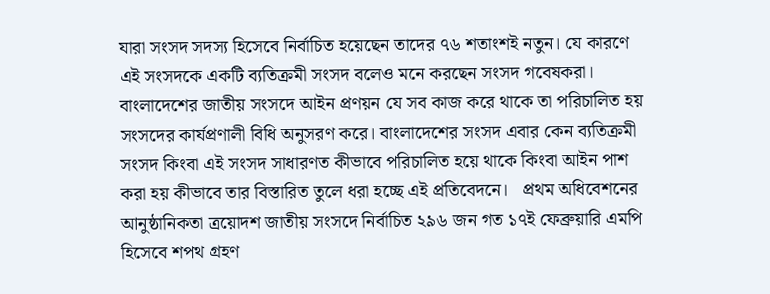যারা সংসদ সদস্য হিসেবে নির্বাচিত হয়েছেন তাদের ৭৬ শতাংশই নতুন। যে কারণে এই সংসদকে একটি ব্যতিক্রমী সংসদ বলেও মনে করছেন সংসদ গবেষকরা। বাংলাদেশের জাতীয় সংসদে আইন প্রণয়ন যে সব কাজ করে থাকে তা পরিচালিত হয় সংসদের কার্যপ্রণালী বিধি অনুসরণ করে। বাংলাদেশের সংসদ এবার কেন ব্যতিক্রমী সংসদ কিংবা এই সংসদ সাধারণত কীভাবে পরিচালিত হয়ে থাকে কিংবা আইন পাশ করা হয় কীভাবে তার বিস্তারিত তুলে ধরা হচ্ছে এই প্রতিবেদনে।   প্রথম অধিবেশনের আনুষ্ঠানিকতা ত্রয়োদশ জাতীয় সংসদে নির্বাচিত ২৯৬ জন গত ১৭ই ফেব্রুয়ারি এমপি হিসেবে শপথ গ্রহণ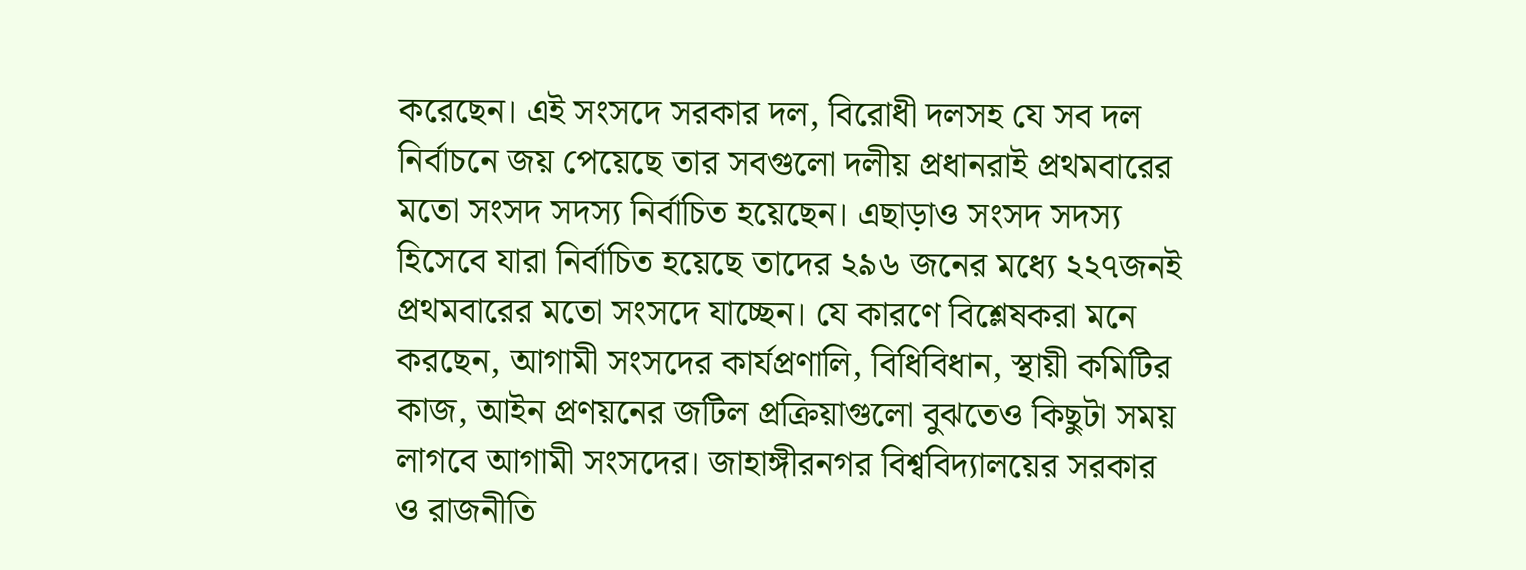করেছেন। এই সংসদে সরকার দল, বিরোধী দলসহ যে সব দল নির্বাচনে জয় পেয়েছে তার সবগুলো দলীয় প্রধানরাই প্রথমবারের মতো সংসদ সদস্য নির্বাচিত হয়েছেন। এছাড়াও সংসদ সদস্য হিসেবে যারা নির্বাচিত হয়েছে তাদের ২৯৬ জনের মধ্যে ২২৭জনই প্রথমবারের মতো সংসদে যাচ্ছেন। যে কারণে বিশ্লেষকরা মনে করছেন, আগামী সংসদের কার্যপ্রণালি, বিধিবিধান, স্থায়ী কমিটির কাজ, আইন প্রণয়নের জটিল প্রক্রিয়াগুলো বুঝতেও কিছুটা সময় লাগবে আগামী সংসদের। জাহাঙ্গীরনগর বিশ্ববিদ্যালয়ের সরকার ও রাজনীতি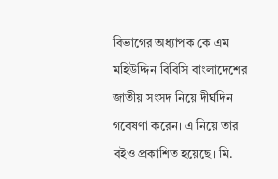বিভাগের অধ্যাপক কে এম মহিউদ্দিন বিবিসি বাংলাদেশের জাতীয় সংসদ নিয়ে দীর্ঘদিন গবেষণা করেন। এ নিয়ে তার বইও প্রকাশিত হয়েছে। মি.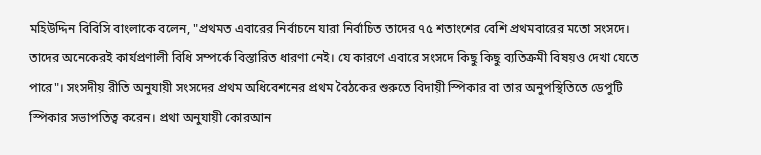মহিউদ্দিন বিবিসি বাংলাকে বলেন, "প্রথমত এবারের নির্বাচনে যারা নির্বাচিত তাদের ৭৫ শতাংশের বেশি প্রথমবারের মতো সংসদে। তাদের অনেকেরই কার্যপ্রণালী বিধি সম্পর্কে বিস্তারিত ধারণা নেই। যে কারণে এবারে সংসদে কিছু কিছু ব্যতিক্রমী বিষয়ও দেখা যেতে পারে"। সংসদীয় রীতি অনুযায়ী সংসদের প্রথম অধিবেশনের প্রথম বৈঠকের শুরুতে বিদায়ী স্পিকার বা তার অনুপস্থিতিতে ডেপুটি স্পিকার সভাপতিত্ব করেন। প্রথা অনুযায়ী কোরআন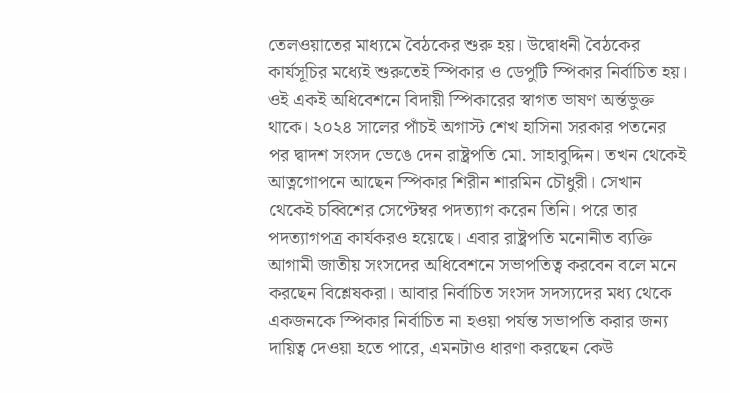তেলওয়াতের মাধ্যমে বৈঠকের শুরু হয়। উদ্বোধনী বৈঠকের কার্যসূচির মধ্যেই শুরুতেই স্পিকার ও ডেপুটি স্পিকার নির্বাচিত হয়। ওই একই অধিবেশনে বিদায়ী স্পিকারের স্বাগত ভাষণ অর্ন্তভুক্ত থাকে। ২০২৪ সালের পাঁচই অগাস্ট শেখ হাসিনা সরকার পতনের পর দ্বাদশ সংসদ ভেঙে দেন রাষ্ট্রপতি মো. সাহাবুদ্দিন। তখন থেকেই আত্নগোপনে আছেন স্পিকার শিরীন শারমিন চৌধুরী। সেখান থেকেই চব্বিশের সেপ্টেম্বর পদত্যাগ করেন তিনি। পরে তার পদত্যাগপত্র কার্যকরও হয়েছে। এবার রাষ্ট্রপতি মনোনীত ব্যক্তি আগামী জাতীয় সংসদের অধিবেশনে সভাপতিত্ব করবেন বলে মনে করছেন বিশ্লেষকরা। আবার নির্বাচিত সংসদ সদস্যদের মধ্য থেকে একজনকে স্পিকার নির্বাচিত না হওয়া পর্যন্ত সভাপতি করার জন্য দায়িত্ব দেওয়া হতে পারে, এমনটাও ধারণা করছেন কেউ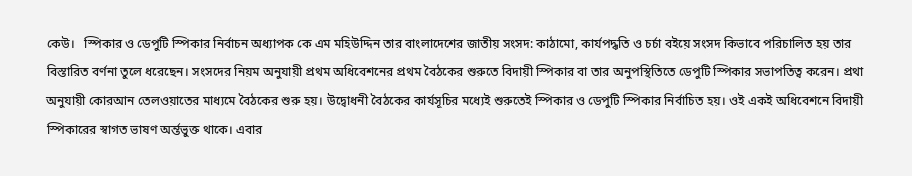কেউ।   স্পিকার ও ডেপুটি স্পিকার নির্বাচন অধ্যাপক কে এম মহিউদ্দিন তার বাংলাদেশের জাতীয় সংসদ: কাঠামো, কার্যপদ্ধতি ও চর্চা বইয়ে সংসদ কিভাবে পরিচালিত হয় তার বিস্তারিত বর্ণনা তুলে ধরেছেন। সংসদের নিয়ম অনুযায়ী প্রথম অধিবেশনের প্রথম বৈঠকের শুরুতে বিদায়ী স্পিকার বা তার অনুপস্থিতিতে ডেপুটি স্পিকার সভাপতিত্ব করেন। প্রথা অনুযায়ী কোরআন তেলওয়াতের মাধ্যমে বৈঠকের শুরু হয়। উদ্বোধনী বৈঠকের কার্যসূচির মধ্যেই শুরুতেই স্পিকার ও ডেপুটি স্পিকার নির্বাচিত হয়। ওই একই অধিবেশনে বিদায়ী স্পিকারের স্বাগত ভাষণ অর্ন্তভুক্ত থাকে। এবার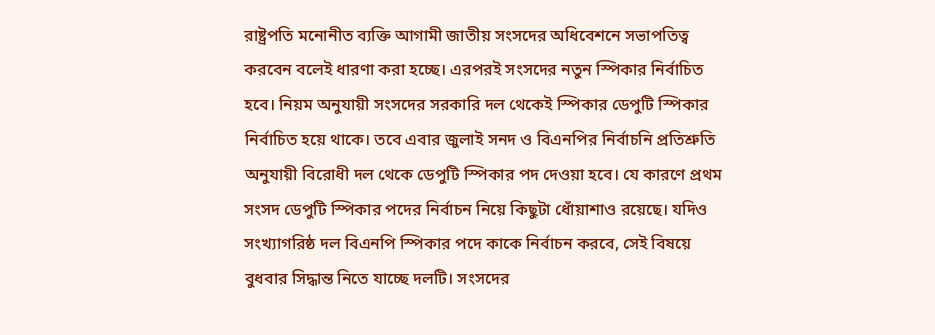রাষ্ট্রপতি মনোনীত ব্যক্তি আগামী জাতীয় সংসদের অধিবেশনে সভাপতিত্ব করবেন বলেই ধারণা করা হচ্ছে। এরপরই সংসদের নতুন স্পিকার নির্বাচিত হবে। নিয়ম অনুযায়ী সংসদের সরকারি দল থেকেই স্পিকার ডেপুটি স্পিকার নির্বাচিত হয়ে থাকে। তবে এবার জুলাই সনদ ও বিএনপির নির্বাচনি প্রতিশ্রুতি অনুযায়ী বিরোধী দল থেকে ডেপুটি স্পিকার পদ দেওয়া হবে। যে কারণে প্রথম সংসদ ডেপুটি স্পিকার পদের নির্বাচন নিয়ে কিছুটা ধোঁয়াশাও রয়েছে। যদিও সংখ্যাগরিষ্ঠ দল বিএনপি স্পিকার পদে কাকে নির্বাচন করবে, সেই বিষয়ে বুধবার সিদ্ধান্ত নিতে যাচ্ছে দলটি। সংসদের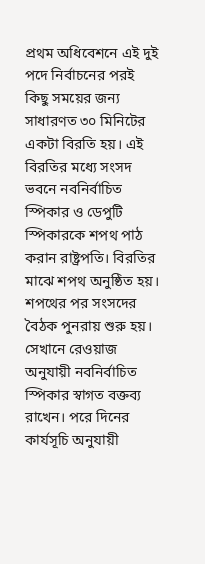প্রথম অধিবেশনে এই দুই পদে নির্বাচনের পরই কিছু সময়ের জন্য সাধারণত ৩০ মিনিটের একটা বিরতি হয়। এই বিরতির মধ্যে সংসদ ভবনে নবনির্বাচিত স্পিকার ও ডেপুটি স্পিকারকে শপথ পাঠ করান রাষ্ট্রপতি। বিরতির মাঝে শপথ অনুষ্ঠিত হয়। শপথের পর সংসদের বৈঠক পুনরায় শুরু হয়। সেখানে রেওয়াজ অনুযায়ী নবনির্বাচিত স্পিকার স্বাগত বক্তব্য রাখেন। পরে দিনের কার্যসূচি অনুযায়ী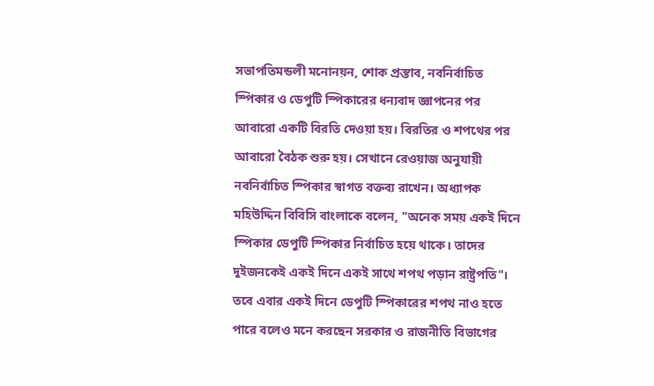সভাপতিমন্ডলী মনোনয়ন, শোক প্রস্তাব, নবনির্বাচিত স্পিকার ও ডেপুটি স্পিকারের ধন্যবাদ জ্ঞাপনের পর আবারো একটি বিরতি দেওয়া হয়। বিরতির ও শপথের পর আবারো বৈঠক শুরু হয়। সেখানে রেওয়াজ অনুযায়ী নবনির্বাচিত স্পিকার স্বাগত বক্তব্য রাখেন। অধ্যাপক মহিউদ্দিন বিবিসি বাংলাকে বলেন, "অনেক সময় একই দিনে স্পিকার ডেপুটি স্পিকার নির্বাচিত হয়ে থাকে। তাদের দুইজনকেই একই দিনে একই সাথে শপথ পড়ান রাষ্ট্রপতি"। তবে এবার একই দিনে ডেপুটি স্পিকারের শপথ নাও হতে পারে বলেও মনে করছেন সরকার ও রাজনীতি বিভাগের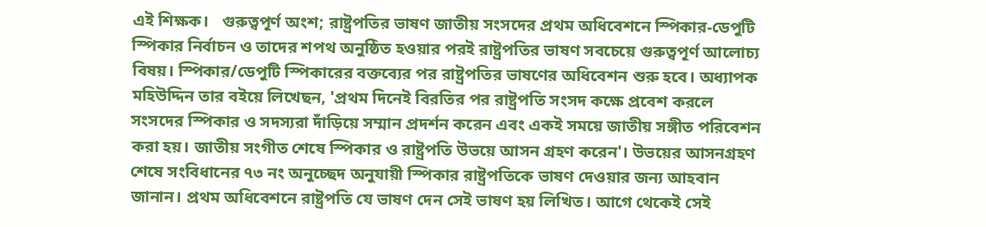এই শিক্ষক।   গুরুত্বপূর্ণ অংশ; রাষ্ট্রপতির ভাষণ জাতীয় সংসদের প্রথম অধিবেশনে স্পিকার-ডেপুটি স্পিকার নির্বাচন ও তাদের শপথ অনুষ্ঠিত হওয়ার পরই রাষ্ট্রপতির ভাষণ সবচেয়ে গুরুত্বপূর্ণ আলোচ্য বিষয়। স্পিকার/ডেপুটি স্পিকারের বক্তব্যের পর রাষ্ট্রপতির ভাষণের অধিবেশন শুরু হবে। অধ্যাপক মহিউদ্দিন তার বইয়ে লিখেছন, 'প্রথম দিনেই বিরতির পর রাষ্ট্রপতি সংসদ কক্ষে প্রবেশ করলে সংসদের স্পিকার ও সদস্যরা দাঁড়িয়ে সম্মান প্রদর্শন করেন এবং একই সময়ে জাতীয় সঙ্গীত পরিবেশন করা হয়। জাতীয় সংগীত শেষে স্পিকার ও রাষ্ট্রপতি উভয়ে আসন গ্রহণ করেন'। উভয়ের আসনগ্রহণ শেষে সংবিধানের ৭৩ নং অনুচ্ছেদ অনুযায়ী স্পিকার রাষ্ট্রপতিকে ভাষণ দেওয়ার জন্য আহবান জানান। প্রথম অধিবেশনে রাষ্ট্রপতি যে ভাষণ দেন সেই ভাষণ হয় লিখিত। আগে থেকেই সেই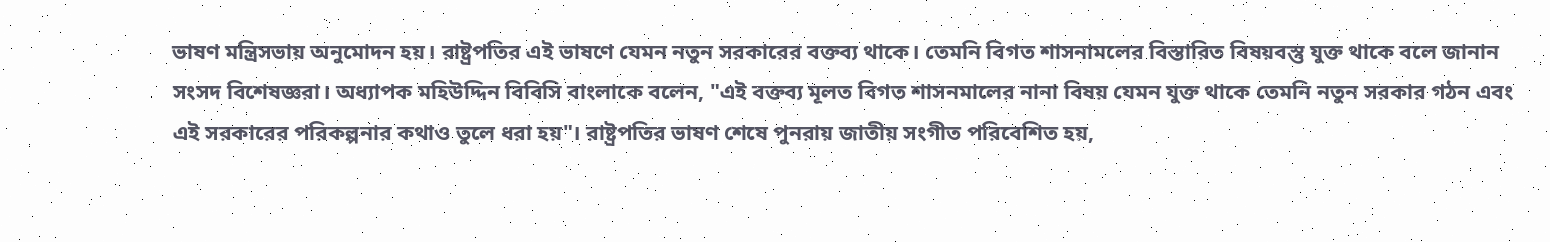ভাষণ মন্ত্রিসভায় অনুমোদন হয়। রাষ্ট্রপতির এই ভাষণে যেমন নতুন সরকারের বক্তব্য থাকে। তেমনি বিগত শাসনামলের বিস্তারিত বিষয়বস্তু যুক্ত থাকে বলে জানান সংসদ বিশেষজ্ঞরা। অধ্যাপক মহিউদ্দিন বিবিসি বাংলাকে বলেন, "এই বক্তব্য মূলত বিগত শাসনমালের নানা বিষয় যেমন যুক্ত থাকে তেমনি নতুন সরকার গঠন এবং এই সরকারের পরিকল্পনার কথাও তুলে ধরা হয়"। রাষ্ট্রপতির ভাষণ শেষে পুনরায় জাতীয় সংগীত পরিবেশিত হয়,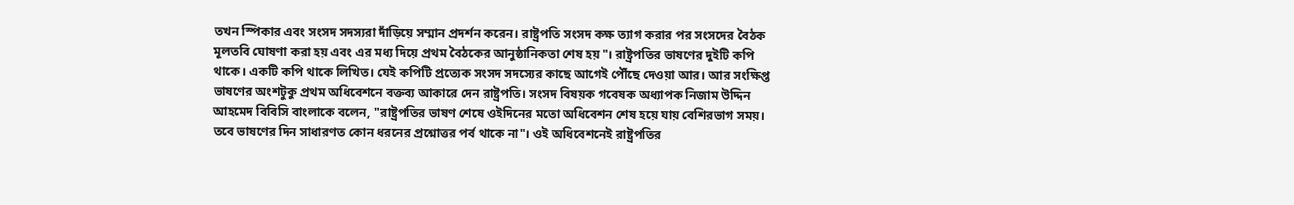তখন স্পিকার এবং সংসদ সদস্যরা দাঁড়িয়ে সম্মান প্রদর্শন করেন। রাষ্ট্রপতি সংসদ কক্ষ ত্যাগ করার পর সংসদের বৈঠক মূলতবি ঘোষণা করা হয় এবং এর মধ্য দিয়ে প্রথম বৈঠকের আনুষ্ঠানিকতা শেষ হয়"। রাষ্ট্রপতির ভাষণের দুইটি কপি থাকে। একটি কপি থাকে লিখিত। যেই কপিটি প্রত্যেক সংসদ সদস্যের কাছে আগেই পৌঁছে দেওয়া আর। আর সংক্ষিপ্ত ভাষণের অংশটুকু প্রথম অধিবেশনে বক্তব্য আকারে দেন রাষ্ট্রপতি। সংসদ বিষয়ক গবেষক অধ্যাপক নিজাম উদ্দিন আহমেদ বিবিসি বাংলাকে বলেন, "রাষ্ট্রপতির ভাষণ শেষে ওইদিনের মতো অধিবেশন শেষ হয়ে যায় বেশিরভাগ সময়। তবে ভাষণের দিন সাধারণত কোন ধরনের প্রশ্নোত্তর পর্ব থাকে না"। ওই অধিবেশনেই রাষ্ট্রপতির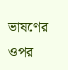ভাষণের ওপর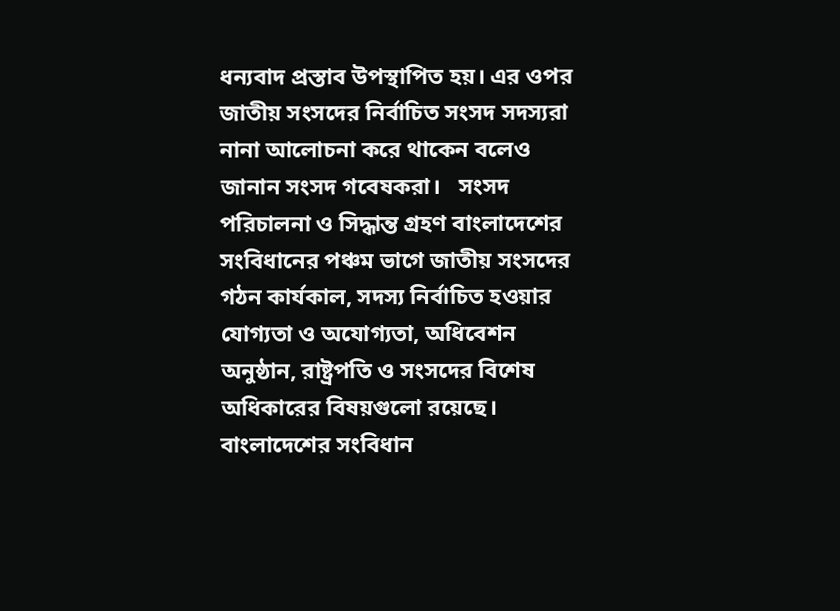ধন্যবাদ প্রস্তাব উপস্থাপিত হয়। এর ওপর জাতীয় সংসদের নির্বাচিত সংসদ সদস্যরা নানা আলোচনা করে থাকেন বলেও জানান সংসদ গবেষকরা।   সংসদ পরিচালনা ও সিদ্ধান্ত গ্রহণ বাংলাদেশের সংবিধানের পঞ্চম ভাগে জাতীয় সংসদের গঠন কার্যকাল, সদস্য নির্বাচিত হওয়ার যোগ্যতা ও অযোগ্যতা, অধিবেশন অনুষ্ঠান, রাষ্ট্রপতি ও সংসদের বিশেষ অধিকারের বিষয়গুলো রয়েছে। বাংলাদেশের সংবিধান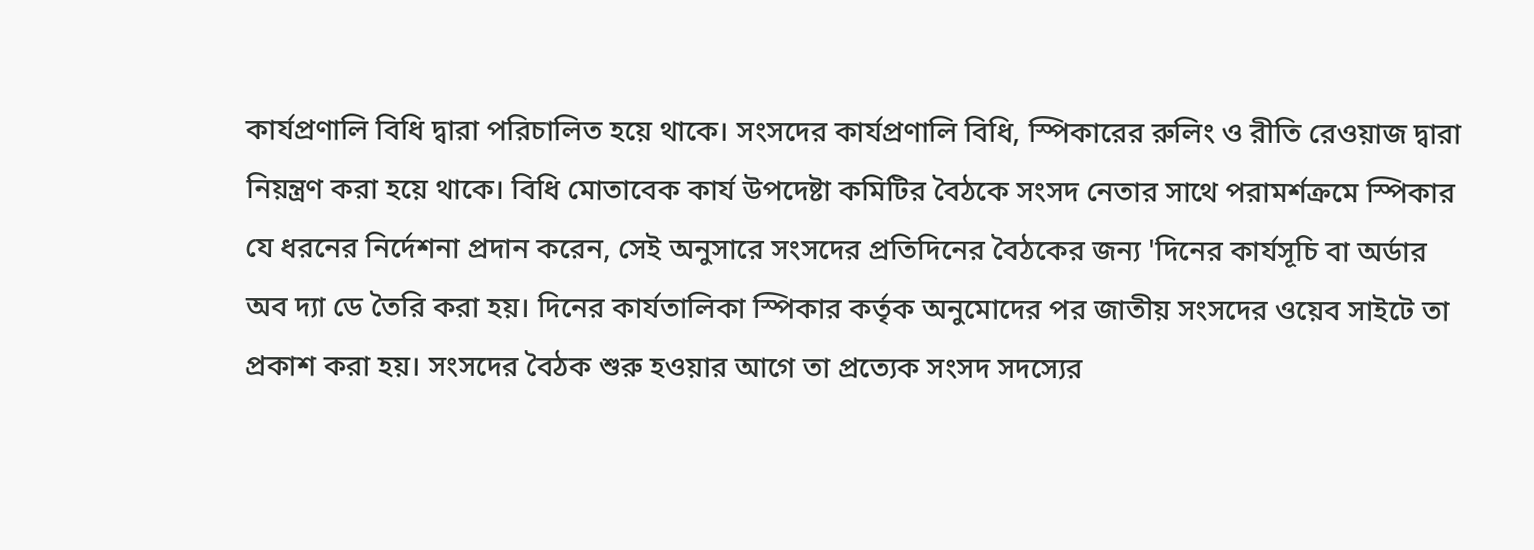কার্যপ্রণালি বিধি দ্বারা পরিচালিত হয়ে থাকে। সংসদের কার্যপ্রণালি বিধি, স্পিকারের রুলিং ও রীতি রেওয়াজ দ্বারা নিয়ন্ত্রণ করা হয়ে থাকে। বিধি মোতাবেক কার্য উপদেষ্টা কমিটির বৈঠকে সংসদ নেতার সাথে পরামর্শক্রমে স্পিকার যে ধরনের নির্দেশনা প্রদান করেন, সেই অনুসারে সংসদের প্রতিদিনের বৈঠকের জন্য 'দিনের কার্যসূচি বা অর্ডার অব দ্যা ডে তৈরি করা হয়। দিনের কার্যতালিকা স্পিকার কর্তৃক অনুমোদের পর জাতীয় সংসদের ওয়েব সাইটে তা প্রকাশ করা হয়। সংসদের বৈঠক শুরু হওয়ার আগে তা প্রত্যেক সংসদ সদস্যের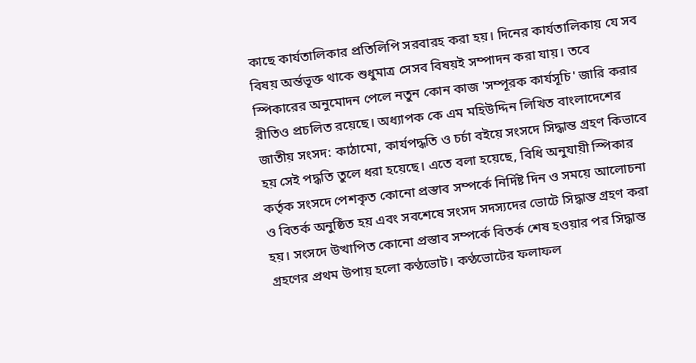কাছে কার্যতালিকার প্রতিলিপি সরবারহ করা হয়। দিনের কার্যতালিকায় যে সব বিষয় অর্ন্তভূক্ত থাকে শুধুমাত্র সেসব বিষয়ই সম্পাদন করা যায়। তবে স্পিকারের অনুমোদন পেলে নতুন কোন কাজ 'সম্পূরক কার্যসূচি' জারি করার রীতিও প্রচলিত রয়েছে। অধ্যাপক কে এম মহিউদ্দিন লিখিত বাংলাদেশের জাতীয় সংসদ: কাঠামো, কার্যপদ্ধতি ও চর্চা বইয়ে সংসদে সিদ্ধান্ত গ্রহণ কিভাবে হয় সেই পদ্ধতি তুলে ধরা হয়েছে। এতে বলা হয়েছে, বিধি অনুযায়ী স্পিকার কর্তৃক সংসদে পেশকৃত কোনো প্রস্তাব সম্পর্কে নির্দিষ্ট দিন ও সময়ে আলোচনা ও বিতর্ক অনুষ্ঠিত হয় এবং সবশেষে সংসদ সদস্যদের ভোটে সিদ্ধান্ত গ্রহণ করা হয়। সংসদে উত্থাপিত কোনো প্রস্তাব সম্পর্কে বিতর্ক শেষ হওয়ার পর সিদ্ধান্ত গ্রহণের প্রথম উপায় হলো কণ্ঠভোট। কণ্ঠভোটের ফলাফল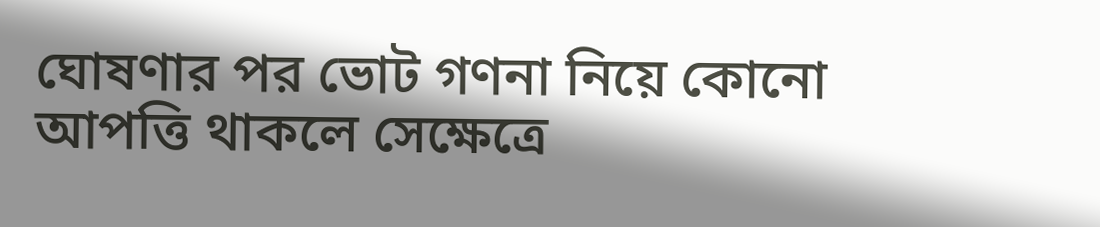ঘোষণার পর ভোট গণনা নিয়ে কোনো আপত্তি থাকলে সেক্ষেত্রে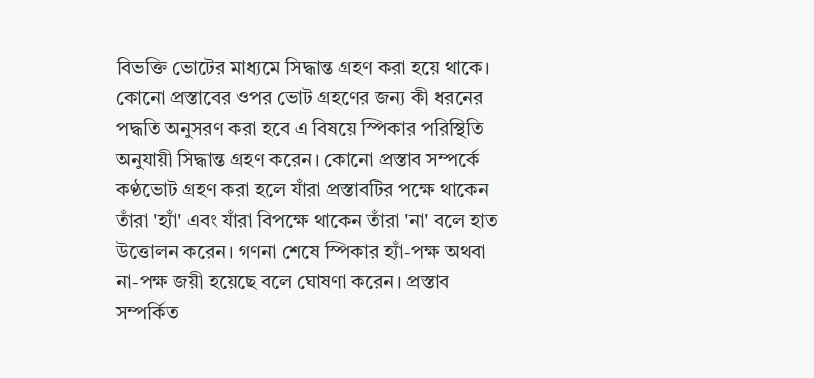বিভক্তি ভোটের মাধ্যমে সিদ্ধান্ত গ্রহণ করা হয়ে থাকে। কোনো প্রস্তাবের ওপর ভোট গ্রহণের জন্য কী ধরনের পদ্ধতি অনুসরণ করা হবে এ বিষয়ে স্পিকার পরিস্থিতি অনুযায়ী সিদ্ধান্ত গ্রহণ করেন। কোনো প্রস্তাব সম্পর্কে কণ্ঠভোট গ্রহণ করা হলে যাঁরা প্রস্তাবটির পক্ষে থাকেন তাঁরা 'হ্যাঁ' এবং যাঁরা বিপক্ষে থাকেন তাঁরা 'না' বলে হাত উত্তোলন করেন। গণনা শেষে স্পিকার হ্যাঁ-পক্ষ অথবা না-পক্ষ জয়ী হয়েছে বলে ঘোষণা করেন। প্রস্তাব সম্পর্কিত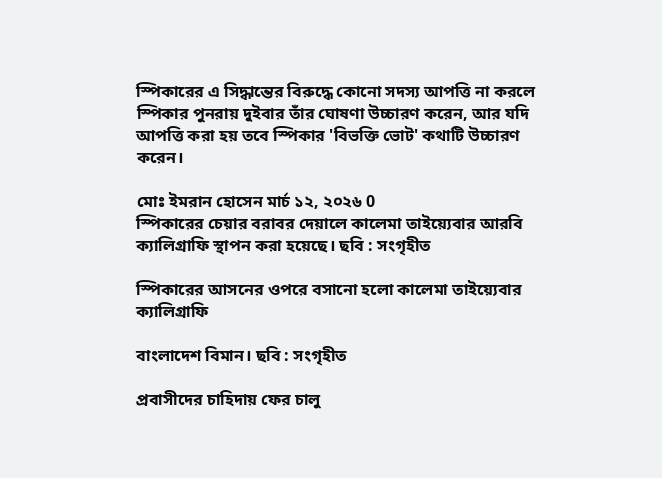স্পিকারের এ সিদ্ধান্তের বিরুদ্ধে কোনো সদস্য আপত্তি না করলে স্পিকার পুনরায় দুইবার তাঁর ঘোষণা উচ্চারণ করেন, আর যদি আপত্তি করা হয় তবে স্পিকার 'বিভক্তি ভোট' কথাটি উচ্চারণ করেন।

মোঃ ইমরান হোসেন মার্চ ১২, ২০২৬ 0
স্পিকারের চেয়ার বরাবর দেয়ালে কালেমা তাইয়্যেবার আরবি ক্যালিগ্রাফি স্থাপন করা হয়েছে। ছবি : সংগৃহীত

স্পিকারের আসনের ওপরে বসানো হলো কালেমা তাইয়্যেবার ক্যালিগ্রাফি

বাংলাদেশ বিমান। ছবি : সংগৃহীত

প্রবাসীদের চাহিদায় ফের চালু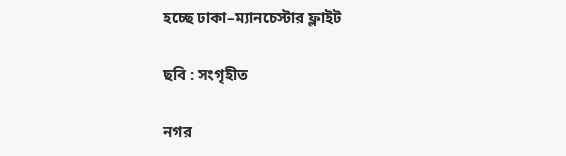হচ্ছে ঢাকা–ম্যানচেস্টার ফ্লাইট

ছবি : সংগৃহীত

নগর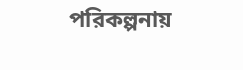পরিকল্পনায়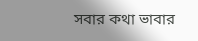সবার কথা ভাবার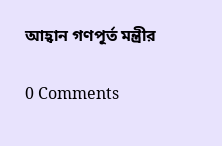আহ্বান গণপূর্ত মন্ত্রীর

0 Comments